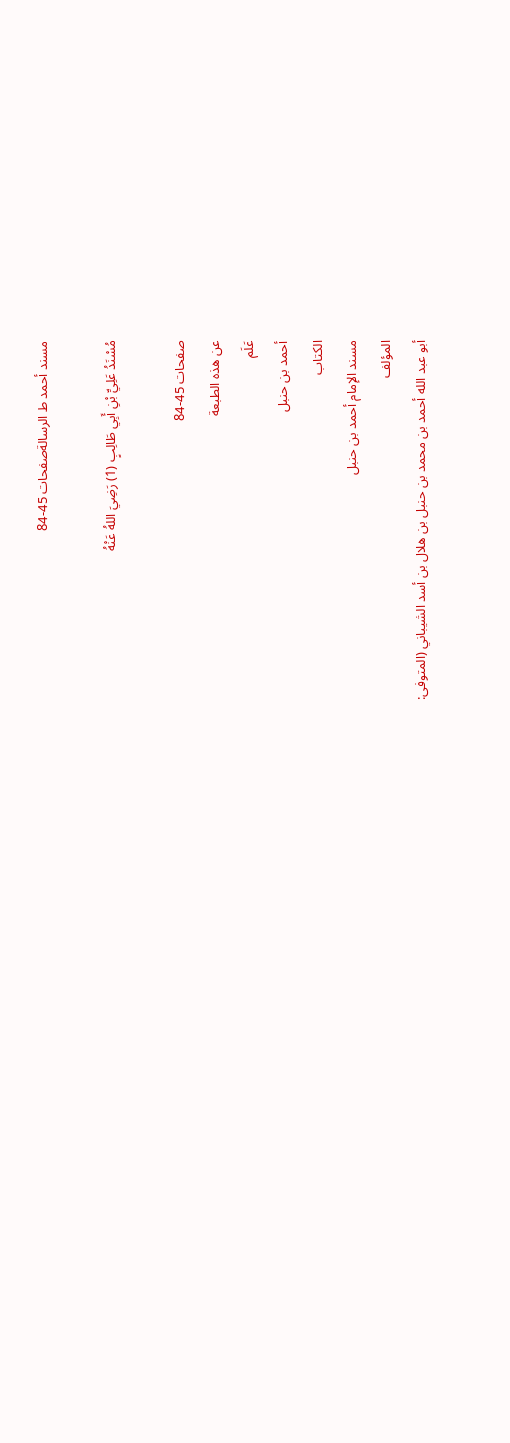مسند أحمد ط الرسالةصفحات 45-84

مُسْنَدُ عَلِيِّ بْنِ أَبِي طَالِبٍ (1) رَضِيَ اللهُ عَنْهُ

صفحات 45-84
عن هذه الطبعة
عَلَم
أحمد بن حنبل
الكتاب
مسند الإمام أحمد بن حنبل
المؤلف
أبو عبد الله أحمد بن محمد بن حنبل بن هلال بن أسد الشيباني (المتوفى: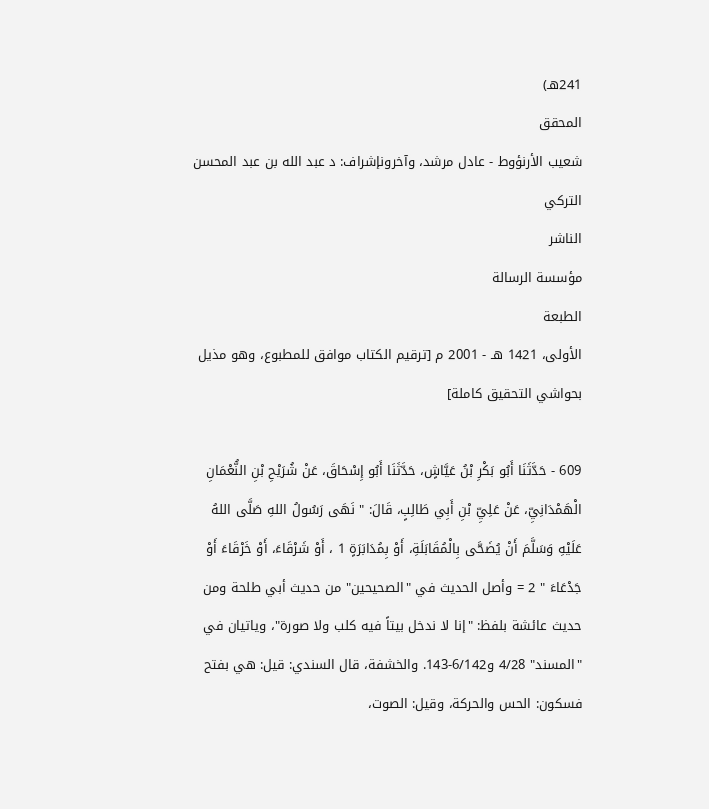241هـ)
المحقق
شعيب الأرنؤوط - عادل مرشد، وآخرونإشراف: د عبد الله بن عبد المحسن التركي
الناشر
مؤسسة الرسالة
الطبعة
الأولى، 1421 هـ - 2001 م [ترقيم الكتاب موافق للمطبوع، وهو مذيل بحواشي التحقيق كاملة]

609 - حَدَّثَنَا أَبُو بَكْرِ بْنُ عَيَّاشٍ، حَدَّثَنَا أَبُو إِسْحَاقَ، عَنْ شُرَيْحِ بْنِ النُّعْمَانِ الْهَمْدَانِيِّ، عَنْ عَلِيِّ بْنِ أَبِي طَالِبٍ، قَالَ: " نَهَى رَسُولُ اللهِ صَلَّى اللهُ عَلَيْهِ وَسَلَّمَ أَنْ يُضَحَّى بِالْمُقَابَلَةِ، أَوْ بِمُدَابَرَةٍ 1 ، أَوْ شَرْقَاءَ، أَوْ خَرْقَاءَ أَوْ جَدْعَاءَ " 2 = وأصل الحديث في "الصحيحين" من حديث أبي طلحة ومن حديث عائشة بلفظ: "إنا لا ندخل بيتاً فيه كلب ولا صورة"، وياتيان في "المسند" 4/28 و6/142-143. والخشفة، قال السندي: قيل: هي بفتح فسكون: الحس والحركة، وقيل: الصوت،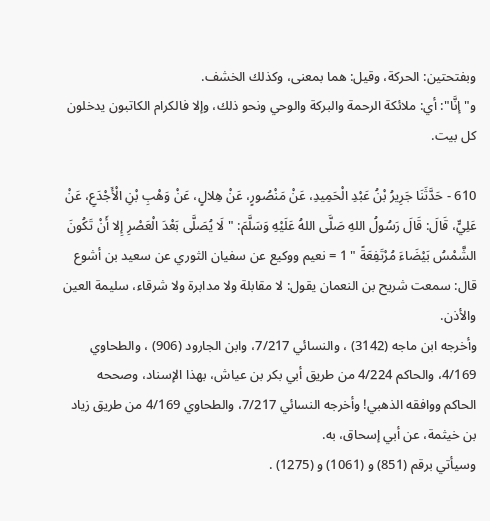وبفتحتين: الحركة، وقيل: هما بمعنى، وكذلك الخشف.
و"إنَّا": أي: ملائكة الرحمة والبركة والوحي ونحو ذلك، وإلا فالكرام الكاتبون يدخلون كل بيت.

610 - حَدَّثَنَا جَرِيرُ بْنُ عَبْدِ الْحَمِيدِ، عَنْ مَنْصُورٍ، عَنْ هِلالٍ، عَنْ وَهْبِ بْنِ الْأَجْدَعِ، عَنْ عَلِيٍّ، قَالَ: قَالَ رَسُولُ اللهِ صَلَّى اللهُ عَلَيْهِ وَسَلَّمَ: " لَا يُصَلَّى بَعْدَ الْعَصْرِ إِلا أَنْ تَكُونَ الشَّمْسُ بَيْضَاءَ مُرْتَفِعَةً " 1 = نعيم ووكيع عن سفيان الثوري عن سعيد بن أشوع قال: سمعت شريح بن النعمان يقول: لا مقابلة ولا مدابرة ولا شرقاء، سليمة العين والأذن.
وأخرجه ابن ماجه (3142) ، والنسائي 7/217، وابن الجارود (906) ، والطحاوي 4/169، والحاكم 4/224 من طريق أبي بكر بن عياش، بهذا الإسناد، وصححه الحاكم ووافقه الذهبي! وأخرجه النسائي 7/217، والطحاوي 4/169 من طريق زياد بن خيثمة، عن أبي إسحاق، به.
وسيأتي برقم (851) و (1061) و (1275) .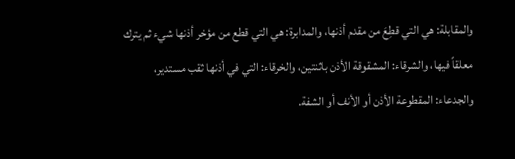والمقابلة: هي التي قطِعَ من مقدم أذنها، والمدابرة: هي التي قطع من مؤخر أذنها شيء ثم يترك معلقاً فيها، والشرقاء: المشقوقة الأذن باثنتين، والخرقاء: التي في أذنها ثقب مستدير، والجدعاء: المقطوعة الأذن أو الأنف أو الشفة.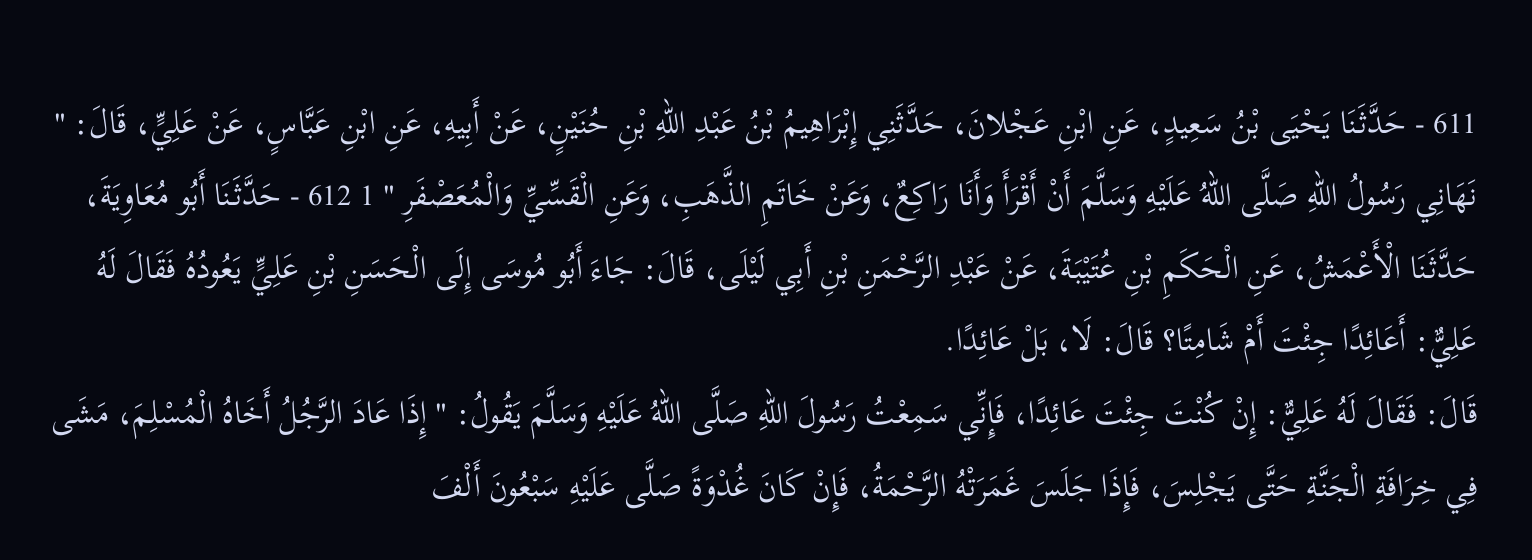611 - حَدَّثَنَا يَحْيَى بْنُ سَعِيدٍ، عَنِ ابْنِ عَجْلانَ، حَدَّثَنِي إِبْرَاهِيمُ بْنُ عَبْدِ اللهِ بْنِ حُنَيْنٍ، عَنْ أَبِيهِ، عَنِ ابْنِ عَبَّاسٍ، عَنْ عَلِيٍّ، قَالَ: " نَهَانِي رَسُولُ اللهِ صَلَّى اللهُ عَلَيْهِ وَسَلَّمَ أَنْ أَقْرَأَ وَأَنَا رَاكِعٌ، وَعَنْ خَاتَمِ الذَّهَبِ، وَعَنِ الْقَسِّيِّ وَالْمُعَصْفَرِ " 1 612 - حَدَّثَنَا أَبُو مُعَاوِيَةَ، حَدَّثَنَا الْأَعْمَشُ، عَنِ الْحَكَمِ بْنِ عُتَيْبَةَ، عَنْ عَبْدِ الرَّحْمَنِ بْنِ أَبِي لَيْلَى، قَالَ: جَاءَ أَبُو مُوسَى إِلَى الْحَسَنِ بْنِ عَلِيٍّ يَعُودُهُ فَقَالَ لَهُ عَلِيٌّ: أَعَائِدًا جِئْتَ أَمْ شَامِتًا؟ قَالَ: لَا، بَلْ عَائِدًا.
قَالَ: فَقَالَ لَهُ عَلِيٌّ: إِنْ كُنْتَ جِئْتَ عَائِدًا، فَإِنِّي سَمِعْتُ رَسُولَ اللهِ صَلَّى اللهُ عَلَيْهِ وَسَلَّمَ يَقُولُ: " إِذَا عَادَ الرَّجُلُ أَخَاهُ الْمُسْلِمَ، مَشَى فِي خِرَافَةِ الْجَنَّةِ حَتَّى يَجْلِسَ، فَإِذَا جَلَسَ غَمَرَتْهُ الرَّحْمَةُ، فَإِنْ كَانَ غُدْوَةً صَلَّى عَلَيْهِ سَبْعُونَ أَلْفَ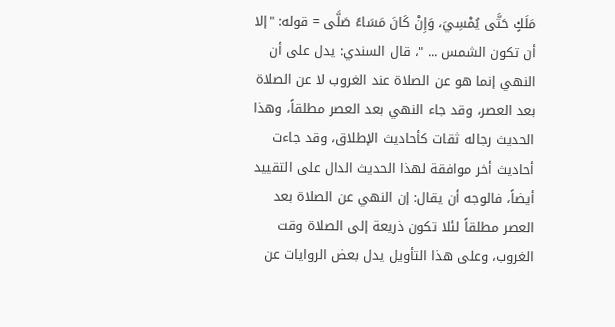مَلَكٍ حَتَّى يُمْسِيَ، وَإِنْ كَانَ مَسَاءً صَلَّى = قوله: "إلا أن تكون الشمس ... "، قال السندي: يدل على أن النهي إنما هو عن الصلاة عند الغروب لا عن الصلاة بعد العصر، وقد جاء النهي بعد العصر مطلقاً، وهذا الحديث رجاله ثقات كأحاديث الإطلاق، وقد جاءت أحاديث أخر موافقة لهذا الحديث الدال على التقييد أيضاً، فالوجه أن يقال: إن النهي عن الصلاة بعد العصر مطلقاً لئلا تكون ذريعة إلى الصلاة وقت الغروب، وعلى هذا التأويل يدل بعض الروايات عن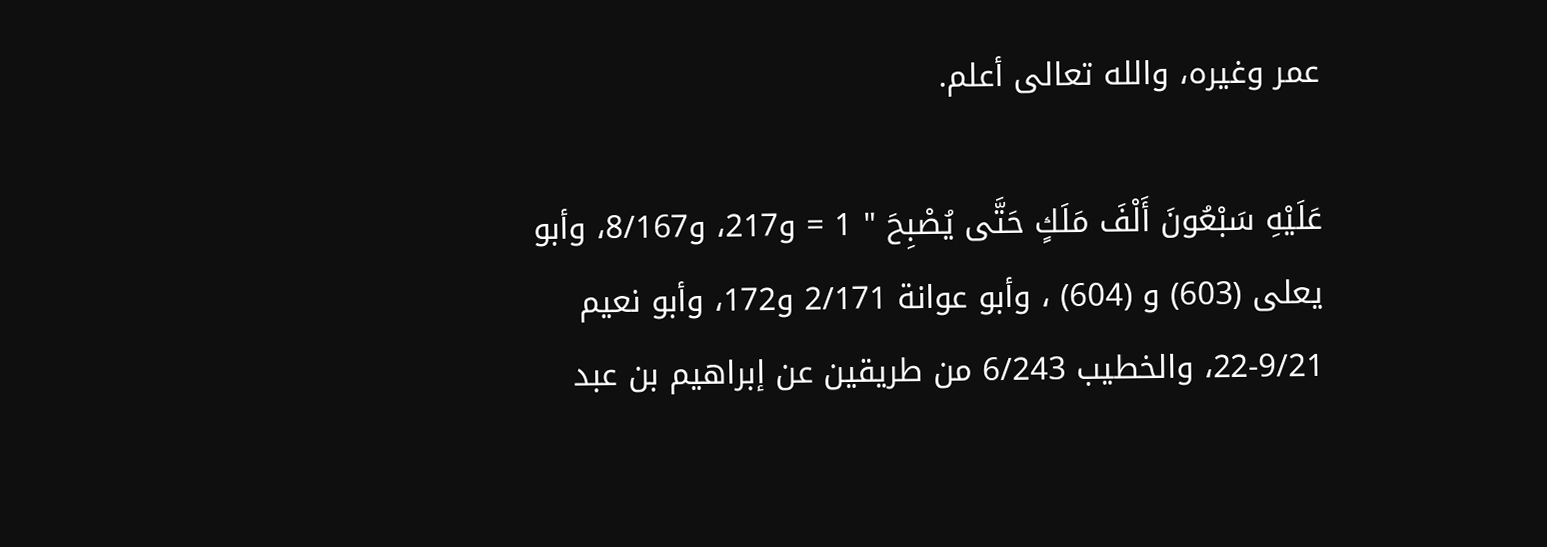عمر وغيره، والله تعالى أعلم.

عَلَيْهِ سَبْعُونَ أَلْفَ مَلَكٍ حَتَّى يُصْبِحَ " 1 = و217، و8/167، وأبو يعلى (603) و (604) ، وأبو عوانة 2/171 و172، وأبو نعيم 9/21-22، والخطيب 6/243 من طريقين عن إبراهيم بن عبد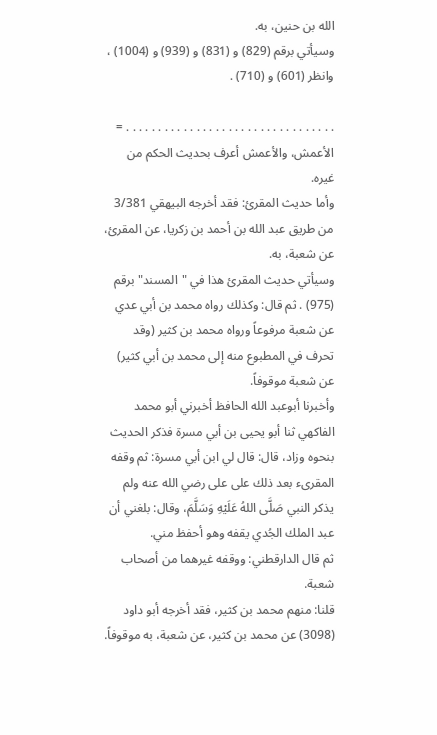الله بن حنين، به.
وسيأتي برقم (829) و (831) و (939) و (1004) ، وانظر (601) و (710) .

. . . . . . . . . . . . . . . . . . . . . . . . . . . . . . . . . = الأعمش، والأعمش أعرف بحديث الحكم من غيره.
وأما حديث المقرئ: فقد أخرجه البيهقي 3/381 من طريق عبد الله بن أحمد بن زكريا، عن المقرئ، عن شعبة، به.
وسيأتي حديث المقرئ هذا في "المسند" برقم (975) . ثم قال: وكذلك رواه محمد بن أبي عدي عن شعبة مرفوعاً ورواه محمد بن كثير (وقد تحرف في المطبوع منه إلى محمد بن أبي كثير) عن شعبة موقوفاً.
وأخبرنا أبوعبد الله الحافظ أخبرني أبو محمد الفاكهي ثنا أبو يحيى بن أبي مسرة فذكر الحديث بنحوه وزاد، قال: قال لي ابن أبي مسرة: ثم وقفه المقرىء بعد ذلك على على رضي الله عنه ولم يذكر النبي صَلَّى اللهُ عَلَيْهِ وَسَلَّمَ، وقال: بلغني أن عبد الملك الجُدي يقفه وهو أحفظ مني.
ثم قال الدارقطني: ووقفه غيرهما من أصحاب شعبة.
قلنا: منهم محمد بن كثير، فقد أخرجه أبو داود (3098) عن محمد بن كثير، عن شعبة، به موقوفاً.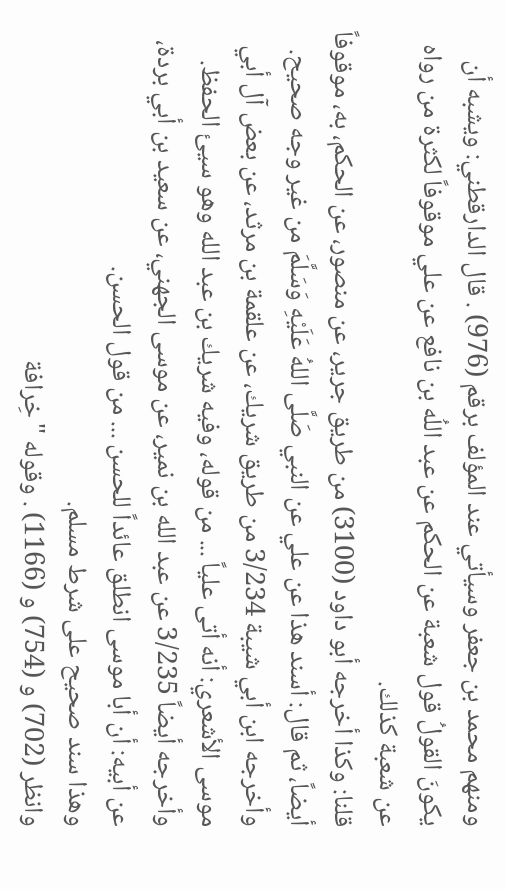ومنهم محمد بن جعفر وسيأتي عند المؤلف برقم (976) . قال الدارقطني: ويشبه أن يكونَ القولُ قول شعبة عن الحكم عن عبد اللُه بن نافع عن علي موقوفاً لكثرة من رواه عن شعبة كذلك.
قلنا: وكذا أخرجه أبو داود (3100) من طريق جرير، عن منصور، عن الحكم، به، موقوفاً أيضاً، ثم قال: أسند هذا عن علي عن النبي صَلَّى اللهُ عَلَيْهِ وَسَلَّمَ من غير وجه صحيح.
وأخرجه ابن أبي شيبة 3/234 من طريق شريك، عن علقمة بن مرثد، عن بعض آل أبي موسى الأشعري: أنه أتى علياً ... من قوله، وفيه شريك بن عبد الله وهو سيئ الحفظ.
وأخرجه أيضاً 3/235 عن عبد الله بن نمير، عن موسى الجهني، عن سعيد بن أبي بردة، عن أبيه: أن أبا موسى انطلق عائداً للحسن ... من قول الحسن.
وهذا سند صحيح على شرط مسلم.
وانظر (702) و (754) و (1166) . وقوله "خِرافة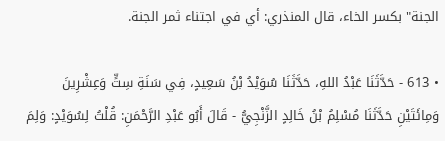الجنة" بكسر الخاء، قال المنذري: أي في اجتناء ثمر الجنة.

• 613 - حَدَّثَنَا عَبْدُ اللهِ، حَدَّثَنَا سُوَيْدُ بْنُ سَعِيدٍ، فِي سَنَةِ سِتٍّ وَعِشْرِينَ وَمِائَتَيْنِ حَدَّثَنَا مُسْلِمُ بْنُ خَالِدٍ الزَّنْجِيُّ - قَالَ أَبُو عَبْدِ الرَّحْمَنِ: قُلْتُ لِسُوَيْدٍ: وَلِمَ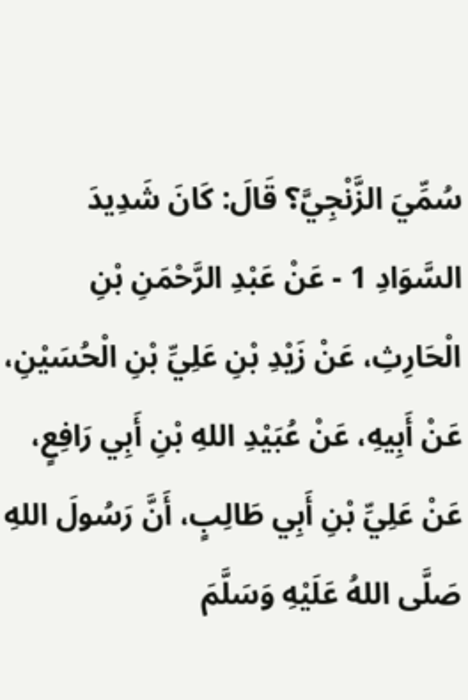سُمِّيَ الزَّنْجِيَّ؟ قَالَ: كَانَ شَدِيدَ السَّوَادِ 1 - عَنْ عَبْدِ الرَّحْمَنِ بْنِ الْحَارِثِ، عَنْ زَيْدِ بْنِ عَلِيِّ بْنِ الْحُسَيْنِ، عَنْ أَبِيهِ، عَنْ عُبَيْدِ اللهِ بْنِ أَبِي رَافِعٍ، عَنْ عَلِيِّ بْنِ أَبِي طَالِبٍ، أَنَّ رَسُولَ اللهِ صَلَّى اللهُ عَلَيْهِ وَسَلَّمَ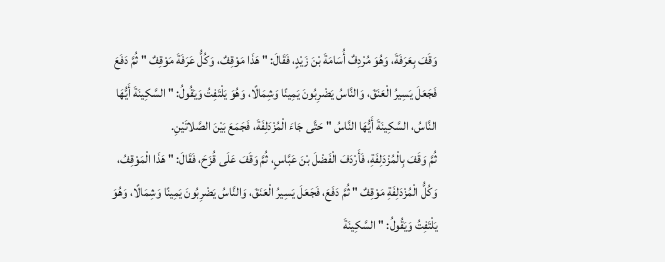وَقَفَ بِعَرَفَةَ، وَهُوَ مُرْدِفٌ أُسَامَةَ بْنَ زَيْدٍ، فَقَالَ: " هَذَا مَوْقِفٌ، وَكُلُّ عَرَفَةَ مَوْقِفٌ " ثُمَّ دَفَعَ فَجَعَلَ يَسِيرُ الْعَنَقَ، وَالنَّاسُ يَضْرِبُونَ يَمِينًا وَشِمَالًا، وَهُوَ يَلْتَفِتُ وَيَقُولُ: " السَّكِينَةَ أَيُّهَا النَّاسُ، السَّكِينَةَ أَيُّهَا النَّاسُ " حَتَّى جَاءَ الْمُزْدَلِفَةَ، فَجَمَعَ بَيْنَ الصَّلاتَيْنِ.
ثُمَّ وَقَفَ بِالْمُزْدَلِفَةِ، فَأَرْدَفَ الْفَضْلَ بْنَ عَبَّاسٍ، ثُمَّ وَقَفَ عَلَى قُزَحَ، فَقَالَ: " هَذَا الْمَوْقِفُ، وَكُلُّ الْمُزْدَلِفَةِ مَوْقِفٌ " ثُمَّ دَفَعَ، فَجَعَلَ يَسِيرُ الْعَنَقَ، وَالنَّاسُ يَضْرِبُونَ يَمِينًا وَشِمَالًا، وَهُوَ يَلْتَفِتُ وَيَقُولُ: " السَّكِينَةَ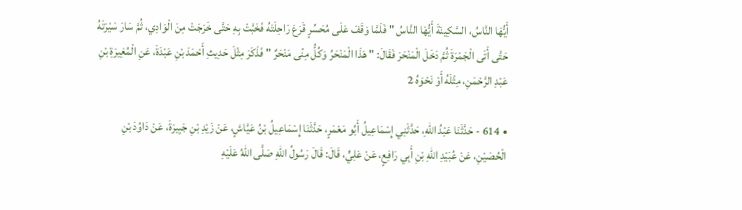أَيُّهَا النَّاسُ، السَّكِينَةَ أَيُّهَا النَّاسُ " فَلَمَّا وَقَفَ عَلَى مُحَسِّرٍ قَرَعَ رَاحِلَتَهُ فَخَبَّتْ بِهِ حَتَّى خَرَجَتْ مِنَ الْوَادِي، ثُمَّ سَارَ سَيْرَتَهُ حَتَّى أَتَى الْجَمْرَةَ ثُمَّ دَخَلَ الْمَنْحَرَ فَقَالَ: " هَذَا الْمَنْحَرُ وَكُلُّ مِنًى مَنْحَرٌ " فَذَكَرَ مِثْلَ حَدِيثِ أَحْمَدَ بْنِ عَبْدَةَ، عَنِ الْمُغِيرَةِ بْنِ عَبْدِ الرَّحْمَنِ، مِثْلَهُ أَوْ نَحْوَهُ 2

• 614 - حَدَّثَنَا عَبْدُ اللهِ، حَدَّثَنِي إِسْمَاعِيلُ أَبُو مَعْمَرٍ، حَدَّثَنَا إِسْمَاعِيلُ بْنُ عَيَّاشٍ، عَنْ زَيْدِ بْنِ جَبِيرَةَ، عَنْ دَاوُدَ بْنِ الْحُصَيْنِ، عَنْ عُبَيْدِ اللهِ بْنِ أَبِي رَافِعٍ، عَنْ عَلِيٍّ، قَالَ: قَالَ رَسُولُ اللهِ صَلَّى اللهُ عَلَيْهِ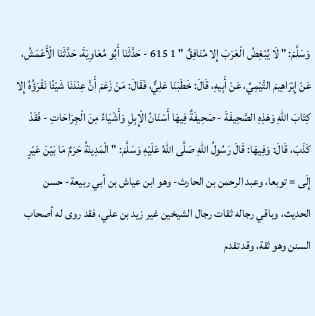وَسَلَّمَ: " لَا يُبْغِضُ الْعَرَبَ إِلا مُنَافِقٌ " 1 615 - حَدَّثَنَا أَبُو مُعَاوِيَةَ، حَدَّثَنَا الْأَعْمَشُ، عَنْ إِبْرَاهِيمَ التَّيْمِيِّ، عَنْ أَبِيهِ، قَالَ: خَطَبَنَا عَلِيٌّ، فَقَالَ: مَنْ زَعَمَ أَنَّ عِنْدَنَا شَيْئًا نَقْرَؤُهُ إِلا كِتَابَ اللهِ وَهَذِهِ الصَّحِيفَةَ - صَحِيفَةٌ فِيهَا أَسْنَانُ الْإِبِلِ وَأَشْيَاءُ مِنَ الْجِرَاحَاتِ - فَقَدْ كَذَبَ، قَالَ: وَفِيهَا: قَالَ رَسُولُ اللهِ صَلَّى اللهُ عَلَيْهِ وَسَلَّمَ: " الْمَدِينَةُ حَرَمٌ مَا بَيْنَ عَيْرٍ إِلَى = توبعا، وعبد الرحمن بن الحارث- وهو ابن عياش بن أبي ربيعة- حسن الحديث، وباقي رجاله ثقات رجال الشيخين غير زيد بن علي، فقد روى له أصحاب السنن وهو ثقة، وقد تقدم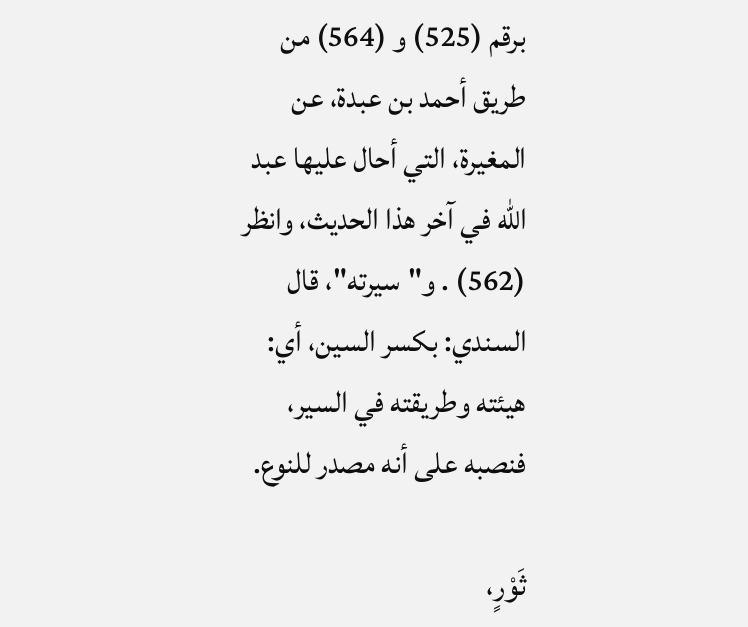برقم (525) و (564) من طريق أحمد بن عبدة، عن المغيرة، التي أحال عليها عبد الله في آخر هذا الحديث، وانظر (562) . و"سيرته"، قال السندي: بكسر السين، أي: هيئته وطريقته في السير، فنصبه على أنه مصدر للنوع.

ثَوْرٍ،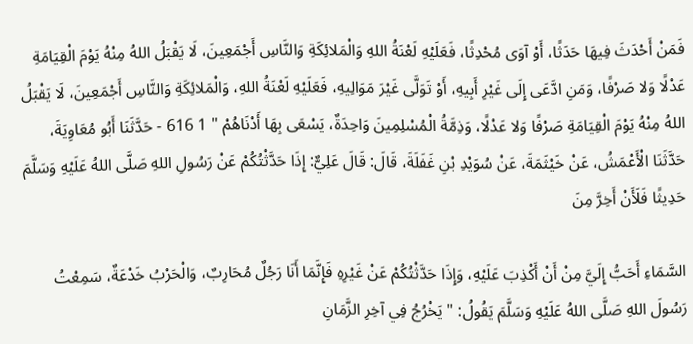فَمَنْ أَحْدَثَ فِيهَا حَدَثًا، أَوْ آوَى مُحْدِثًا، فَعَلَيْهِ لَعْنَةُ اللهِ وَالْمَلائِكَةِ وَالنَّاسِ أَجْمَعِينَ، لَا يَقْبَلُ اللهُ مِنْهُ يَوْمَ الْقِيَامَةِ عَدْلًا وَلا صَرْفًا، وَمَنِ ادَّعَى إِلَى غَيْرِ أَبِيهِ، أَوْ تَوَلَّى غَيْرَ مَوَالِيهِ، فَعَلَيْهِ لَعْنَةُ اللهِ، وَالْمَلائِكَةِ وَالنَّاسِ أَجْمَعِينَ، لَا يَقْبَلُ اللهُ مِنْهُ يَوْمَ الْقِيَامَةِ صَرْفًا وَلا عَدْلًا، وَذِمَّةُ الْمُسْلِمِينَ وَاحِدَةٌ، يَسْعَى بِهَا أَدْنَاهُمْ " 1 616 - حَدَّثَنَا أَبُو مُعَاوِيَةَ، حَدَّثَنَا الْأَعْمَشُ، عَنْ خَيْثَمَةَ، عَنْ سُوَيْدِ بْنِ غَفَلَةَ، قَالَ: قَالَ عَلِيٌّ: إِذَا حَدَّثْتُكُمْ عَنْ رَسُولِ اللهِ صَلَّى اللهُ عَلَيْهِ وَسَلَّمَ حَدِيثًا فَلَأَنْ أَخِرَّ مِنَ

السَّمَاءِ أَحَبُّ إِلَيَّ مِنْ أَنْ أَكْذِبَ عَلَيْهِ، وَإِذَا حَدَّثْتُكُمْ عَنْ غَيْرِهِ فَإِنَّمَا أَنَا رَجُلٌ مُحَارِبٌ، وَالْحَرْبُ خَدْعَةٌ، سَمِعْتُ رَسُولَ اللهِ صَلَّى اللهُ عَلَيْهِ وَسَلَّمَ يَقُولُ: " يَخْرُجُ فِي آخِرِ الزَّمَانِ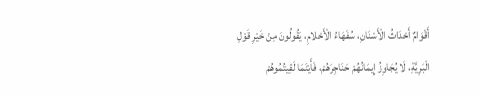أَقْوَامٌ أَحْدَاثُ الْأَسْنَانِ، سُفَهَاءُ الْأَحْلامِ، يَقُولُونَ مِنْ خَيْرِ قَوْلِ الْبَرِيَّةِ، لَا يُجَاوِزُ إِيمَانُهُمْ حَنَاجِرَهُمْ، فَأَيْنَمَا لَقِيتُمُوهُمْ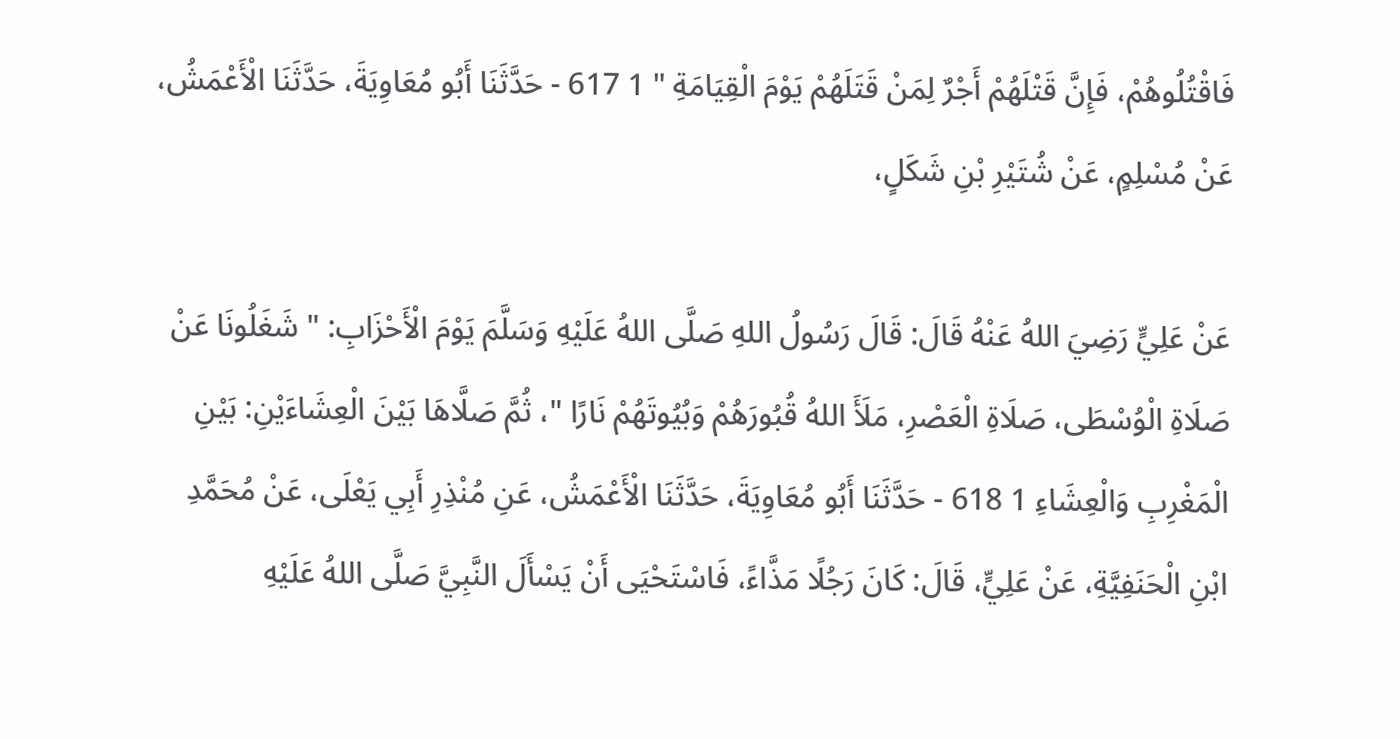فَاقْتُلُوهُمْ، فَإِنَّ قَتْلَهُمْ أَجْرٌ لِمَنْ قَتَلَهُمْ يَوْمَ الْقِيَامَةِ " 1 617 - حَدَّثَنَا أَبُو مُعَاوِيَةَ، حَدَّثَنَا الْأَعْمَشُ، عَنْ مُسْلِمٍ، عَنْ شُتَيْرِ بْنِ شَكَلٍ،

عَنْ عَلِيٍّ رَضِيَ اللهُ عَنْهُ قَالَ: قَالَ رَسُولُ اللهِ صَلَّى اللهُ عَلَيْهِ وَسَلَّمَ يَوْمَ الْأَحْزَابِ: " شَغَلُونَا عَنْ صَلَاةِ الْوُسْطَى، صَلَاةِ الْعَصْرِ، مَلَأَ اللهُ قُبُورَهُمْ وَبُيُوتَهُمْ نَارًا "، ثُمَّ صَلَّاهَا بَيْنَ الْعِشَاءَيْنِ: بَيْنِ الْمَغْرِبِ وَالْعِشَاءِ 1 618 - حَدَّثَنَا أَبُو مُعَاوِيَةَ، حَدَّثَنَا الْأَعْمَشُ، عَنِ مُنْذِرِ أَبِي يَعْلَى، عَنْ مُحَمَّدِ ابْنِ الْحَنَفِيَّةِ، عَنْ عَلِيٍّ، قَالَ: كَانَ رَجُلًا مَذَّاءً، فَاسْتَحْيَى أَنْ يَسْأَلَ النَّبِيَّ صَلَّى اللهُ عَلَيْهِ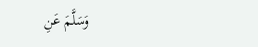وَسَلَّمَ عَنِ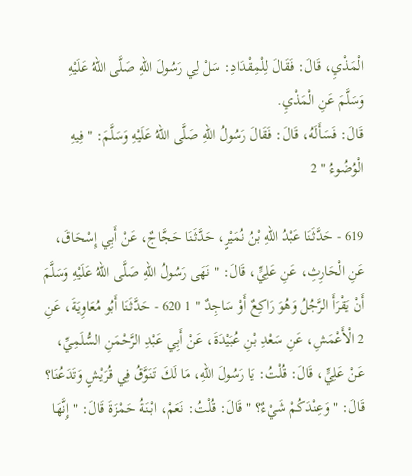الْمَذْيِ، قَالَ: فَقَالَ لِلْمِقْدَادِ: سَلْ لِي رَسُولَ اللهِ صَلَّى اللهُ عَلَيْهِ وَسَلَّمَ عَنِ الْمَذْيِ.
قَالَ: فَسَأَلَهُ، قَالَ: فَقَالَ رَسُولُ اللهِ صَلَّى اللهُ عَلَيْهِ وَسَلَّمَ: " فِيهِ الْوُضُوءُ " 2

619 - حَدَّثَنَا عَبْدُ اللهِ بْنُ نُمَيْرٍ، حَدَّثَنَا حَجَّاجٌ، عَنْ أَبِي إِسْحَاقَ، عَنِ الْحَارِثِ، عَنِ عَلِيٍّ، قَالَ: " نَهَى رَسُولُ اللهِ صَلَّى اللهُ عَلَيْهِ وَسَلَّمَ أَنْ يَقْرَأَ الرَّجُلُ وَهُوَ رَاكِعٌ أَوْ سَاجِدٌ " 1 620 - حَدَّثَنَا أَبُو مُعَاوِيَةَ، عَنِ 2 الْأَعْمَشِ، عَنِ سَعْدِ بْنِ عُبَيْدَةَ، عَنْ أَبِي عَبْدِ الرَّحْمَنِ السُّلَمِيِّ، عَنْ عَلِيٍّ، قَالَ: قُلْتُ: يَا رَسُولَ اللهِ، مَا لَكَ تَنَوَّقُ فِي قُرَيْشٍ وَتَدَعُنَا؟ قَالَ: " وَعِنْدَكُمْ شَيْءٌ؟ " قَالَ: قُلْتُ: نَعَمْ، ابْنَةُ حَمْزَةَ قَالَ: " إِنَّهَا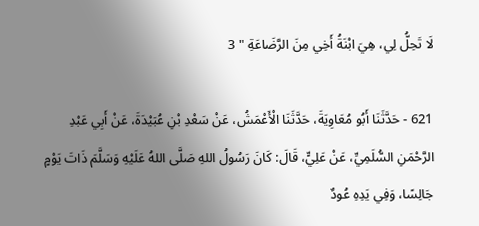لَا تَحِلُّ لِي، هِيَ ابْنَةُ أَخِي مِنَ الرَّضَاعَةِ " 3

621 - حَدَّثَنَا أَبُو مُعَاوِيَةَ، حَدَّثَنَا الْأَعْمَشُ، عَنْ سَعْدِ بْنِ عُبَيْدَةَ، عَنْ أَبِي عَبْدِ الرَّحْمَنِ السُّلَمِيِّ، عَنْ عَلِيٍّ، قَالَ: كَانَ رَسُولُ اللهِ صَلَّى اللهُ عَلَيْهِ وَسَلَّمَ ذَاتَ يَوْمٍ جَالِسًا، وَفِي يَدِهِ عُودٌ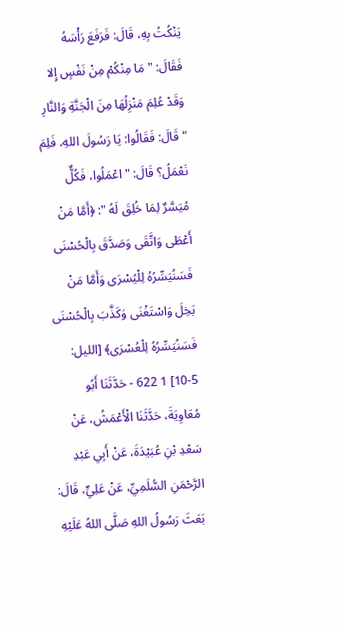يَنْكُتُ بِهِ، قَالَ: فَرَفَعَ رَأْسَهُ فَقَالَ: " مَا مِنْكُمْ مِنْ نَفْسٍ إِلا وَقَدْ عُلِمَ مَنْزِلُهَا مِنَ الْجَنَّةِ وَالنَّارِ " قَالَ: فَقَالُوا: يَا رَسُولَ اللهِ، فَلِمَ نَعْمَلُ؟ قَالَ: " اعْمَلُوا، فَكُلٌّ مُيَسَّرٌ لِمَا خُلِقَ لَهُ ": ﴿أَمَّا مَنْ أَعْطَى وَاتَّقَى وَصَدَّقَ بِالْحُسْنَى فَسَنُيَسِّرُهُ لِلْيُسْرَى وَأَمَّا مَنْ بَخِلَ وَاسْتَغْنَى وَكَذَّبَ بِالْحُسْنَى فَسَنُيَسِّرُهُ لِلْعُسْرَى﴾ [الليل: 5-10] 1 622 - حَدَّثَنَا أَبُو مُعَاوِيَةَ، حَدَّثَنَا الْأَعْمَشُ، عَنْ سَعْدِ بْنِ عُبَيْدَةَ، عَنْ أَبِي عَبْدِ الرَّحْمَنِ السُّلَمِيِّ، عَنْ عَلِيٍّ، قَالَ: بَعَثَ رَسُولُ اللهِ صَلَّى اللهُ عَلَيْهِ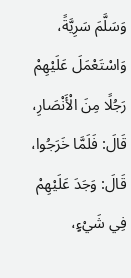وَسَلَّمَ سَرِيَّةً، وَاسْتَعْمَلَ عَلَيْهِمْ رَجُلًا مِنَ الْأَنْصَارِ، قَالَ: فَلَمَّا خَرَجُوا، قَالَ: وَجَدَ عَلَيْهِمْ فِي شَيْءٍ،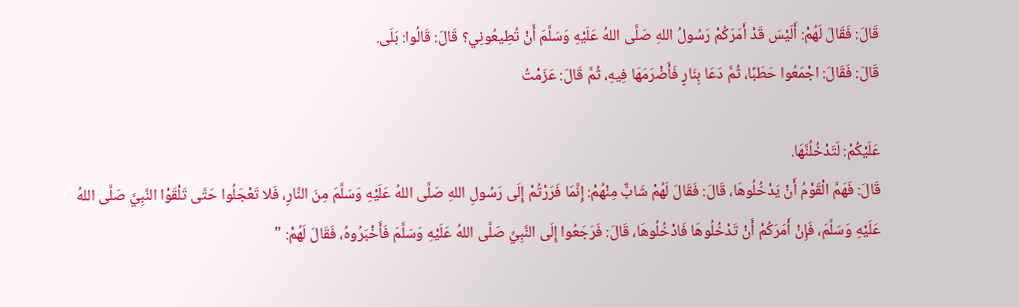قَالَ: فَقَالَ لَهُمْ: أَلَيْسَ قَدْ أَمَرَكُمْ رَسُولُ اللهِ صَلَّى اللهُ عَلَيْهِ وَسَلَّمَ أَنْ تُطِيعُونِي؟ قَالَ: قَالُوا: بَلَى.
قَالَ: فَقَالَ: اجْمَعُوا حَطَبًا، ثُمَّ دَعَا بِنَارٍ فَأَضْرَمَهَا فِيهِ، ثُمَّ قَالَ: عَزَمْتُ

عَلَيْكُمْ: لَتَدْخُلُنَّهَا.
قَالَ: فَهَمَّ الْقَوْمُ أَنْ يَدْخُلُوهَا، قَالَ: فَقَالَ لَهُمْ شَابٌّ مِنْهُمْ: إِنَّمَا فَرَرْتُمْ إِلَى رَسُولِ اللهِ صَلَّى اللهُ عَلَيْهِ وَسَلَّمَ مِنَ النَّارِ، فَلا تَعْجَلُوا حَتَّى تَلْقَوْا النَّبِيَّ صَلَّى اللهُ عَلَيْهِ وَسَلَّمَ، فَإِنْ أَمَرَكُمْ أَنْ تَدْخُلُوهَا فَادْخُلُوهَا، قَالَ: فَرَجَعُوا إِلَى النَّبِيِّ صَلَّى اللهُ عَلَيْهِ وَسَلَّمَ فَأَخْبَرُوهُ، فَقَالَ لَهُمْ: "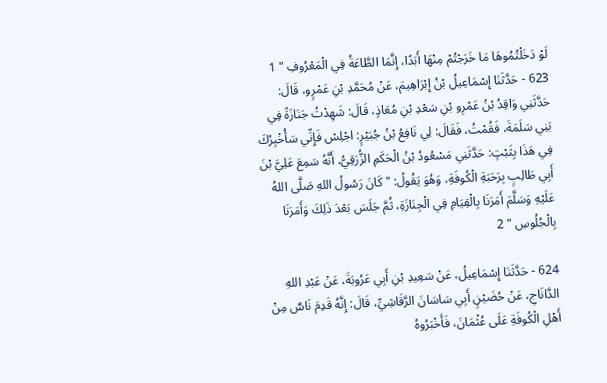لَوْ دَخَلْتُمُوهَا مَا خَرَجْتُمْ مِنْهَا أَبَدًا، إِنَّمَا الطَّاعَةُ فِي الْمَعْرُوفِ " 1 623 - حَدَّثَنَا إِسْمَاعِيلُ بْنُ إِبْرَاهِيمَ، عَنْ مُحَمَّدِ بْنِ عَمْرٍو، قَالَ: حَدَّثَنِي وَاقِدُ بْنُ عَمْرِو بْنِ سَعْدِ بْنِ مُعَاذٍ، قَالَ: شَهِدْتُ جَنَازَةً فِي بَنِي سَلَمَةَ، فَقُمْتُ، فَقَالَ: لِي نَافِعُ بْنُ جُبَيْرٍ: اجْلِسْ فَإِنِّي سَأُخْبِرُكَ فِي هَذَا بِثَبْتٍ: حَدَّثَنِي مَسْعُودُ بْنُ الْحَكَمِ الزُّرَقِيُّ، أَنَّهُ سَمِعَ عَلِيَّ بْنَ أَبِي طَالِبٍ بِرَحَبَةِ الْكُوفَةِ، وَهُوَ يَقُولُ: " كَانَ رَسُولُ اللهِ صَلَّى اللهُ عَلَيْهِ وَسَلَّمَ أَمَرَنَا بِالْقِيَامِ فِي الْجِنَازَةِ، ثُمَّ جَلَسَ بَعْدَ ذَلِكَ وَأَمَرَنَا بِالْجُلُوسِ " 2

624 - حَدَّثَنَا إِسْمَاعِيلُ، عَنْ سَعِيدِ بْنِ أَبِي عَرُوبَةَ، عَنْ عَبْدِ اللهِ الدَّانَاجِ، عَنْ حُضَيْنٍ أَبِي سَاسَانَ الرَّقَاشِيِّ، قَالَ: إِنَّهُ قَدِمَ نَاسٌ مِنْ أَهْلِ الْكُوفَةِ عَلَى عُثْمَانَ، فَأَخْبَرُوهُ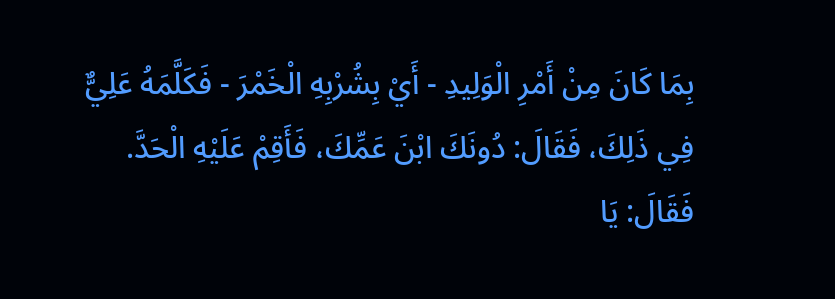بِمَا كَانَ مِنْ أَمْرِ الْوَلِيدِ - أَيْ بِشُرْبِهِ الْخَمْرَ - فَكَلَّمَهُ عَلِيٌّ فِي ذَلِكَ، فَقَالَ: دُونَكَ ابْنَ عَمِّكَ، فَأَقِمْ عَلَيْهِ الْحَدَّ.
فَقَالَ: يَا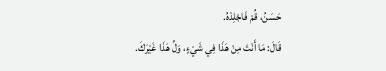حَسَنُ، قُمْ فَاجْلِدْهُ.
قَالَ: مَا أَنْتَ مِنْ هَذَا فِي شَيْءٍ، وَلِّ هَذَا غَيْرَكَ.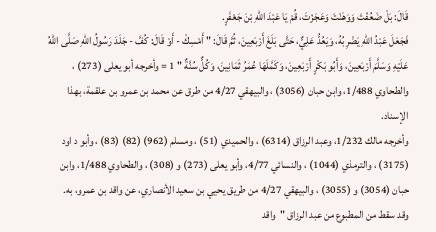قَالَ: بَلْ ضَعُفْتَ وَوَهَنْتَ وَعَجَزْتَ، قُمْ يَا عَبْدَ اللهِ بْنَ جَعْفَرٍ.
فَجَعَلَ عَبْدُ اللهِ يَضْرِبُهُ، وَيَعُدُّ عَلِيٌّ، حَتَّى بَلَغَ أَرْبَعِينَ، ثُمَّ قَالَ: " أَمْسِكْ - أَوْ قَالَ: كُفَّ - جَلَدَ رَسُولُ اللهِ صَلَّى اللهُ عَلَيْهِ وَسَلَّمَ أَرْبَعِينَ، وَأَبُو بَكْرٍ أَرْبَعِينَ، وَكَمَّلَهَا عُمَرُ ثَمَانِينَ، وَكُلٌّ سُنَّةٌ " 1 = وأخرجه أبو يعلى (273) ، والطحاوي 1/488، وابن حبان (3056) ، والبيهقي 4/27 من طرق عن محمد بن عمرو بن علقمة، بهذا الإسناد.
وأخرجه مالك 1/232، وعبد الرزاق (6314) ، والحميدي (51) ، ومسلم (962) (82) (83) ، وأبو د اود (3175) ، والترمذي (1044) ، والنسائي 4/77، وأبو يعلى (273) و (308) ، والطحاوي 1/488، وابن حبان (3054) و (3055) ، والبيهقي 4/27 من طريق يحيي بن سعيد الأنصاري، عن واقد بن عمرو، به.
وقد سقط من المطبوع من عبد الرزاق "واقد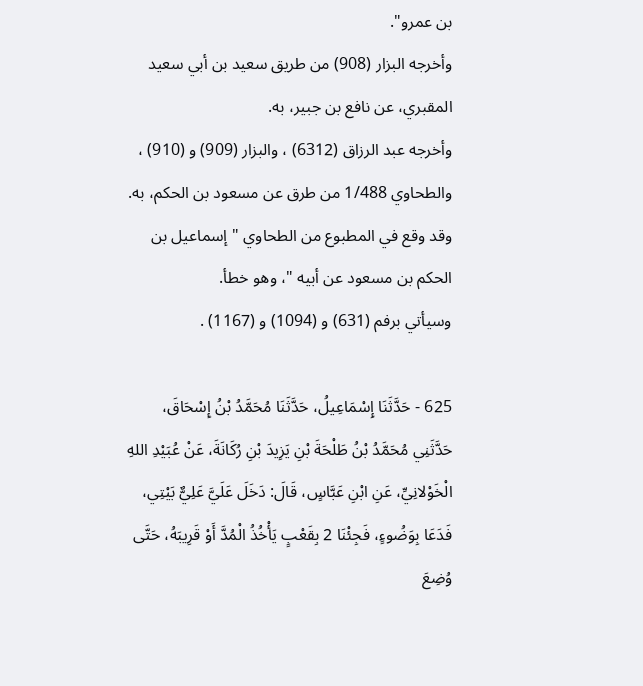بن عمرو".
وأخرجه البزار (908) من طريق سعيد بن أبي سعيد المقبري، عن نافع بن جبير، به.
وأخرجه عبد الرزاق (6312) ، والبزار (909) و (910) ، والطحاوي 1/488 من طرق عن مسعود بن الحكم، به.
وقد وقع في المطبوع من الطحاوي "إسماعيل بن الحكم بن مسعود عن أبيه "، وهو خطأ.
وسيأتي برفم (631) و (1094) و (1167) .

625 - حَدَّثَنَا إِسْمَاعِيلُ، حَدَّثَنَا مُحَمَّدُ بْنُ إِسْحَاقَ، حَدَّثَنِي مُحَمَّدُ بْنُ طَلْحَةَ بْنِ يَزِيدَ بْنِ رُكَانَةَ، عَنْ عُبَيْدِ اللهِ الْخَوْلانِيِّ، عَنِ ابْنِ عَبَّاسٍ، قَالَ: دَخَلَ عَلَيَّ عَلِيٌّ بَيْتِي، فَدَعَا بِوَضُوءٍ، فَجِئْنَا 2 بِقَعْبٍ يَأْخُذُ الْمُدَّ أَوْ قَرِيبَهُ، حَتَّى وُضِعَ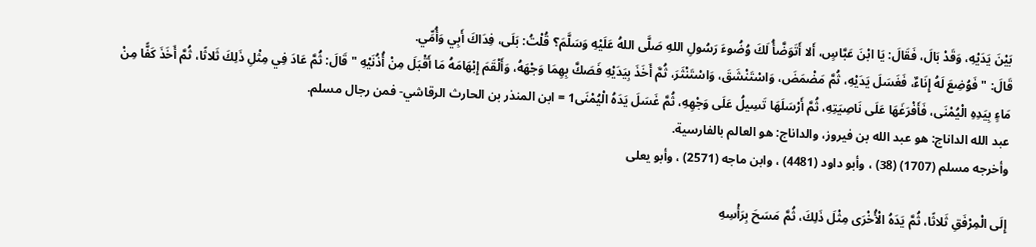بَيْنَ يَدَيْهِ، وَقَدْ بَالَ، فَقَالَ: يَا ابْنَ عَبَّاسٍ، أَلا أَتَوَضَّأُ لَكَ وُضُوءَ رَسُولِ اللهِ صَلَّى اللهُ عَلَيْهِ وَسَلَّمَ؟ قُلْتُ: بَلَى، فِدَاكَ أَبِي وَأُمِّي.
قَالَ: " فَوُضِعَ لَهُ إِنَاءٌ، فَغَسَلَ يَدَيْهِ، ثُمَّ مَضْمَضَ، وَاسْتَنْشَقَ، وَاسْتَنْثَرَ، ثُمَّ أَخَذَ بِيَدَيْهِ فَصَكَّ بِهِمَا وَجْهَهُ، وَأَلْقَمَ إِبْهَامَهُ مَا أَقْبَلَ مِنْ أُذُنَيْهِ " قَالَ: ثُمَّ عَادَ فِي مِثْلِ ذَلِكَ ثَلاثًا، ثُمَّ أَخَذَ كَفًّا مِنْ مَاءٍ بِيَدِهِ الْيُمْنَى، فَأَفْرَغَهَا عَلَى نَاصِيَتِهِ، ثُمَّ أَرْسَلَهَا تَسِيلُ عَلَى وَجْهِهِ، ثُمَّ غَسَلَ يَدَهُ الْيُمْنَى1 = ابن المنذر بن الحارث الرقاشي- فمن رجال مسلم.
عبد الله الداناج: هو عبد الله بن فيروز، والداناج: هو العالم بالفارسية.
وأخرجه مسلم (1707) (38) ، وأبو داود (4481) ، وابن ماجه (2571) ، وأبو يعلى

إِلَى الْمِرْفَقِ ثَلاثًا، ثُمَّ يَدَهُ الْأُخْرَى مِثْلَ ذَلِكَ، ثُمَّ مَسَحَ بِرَأْسِهِ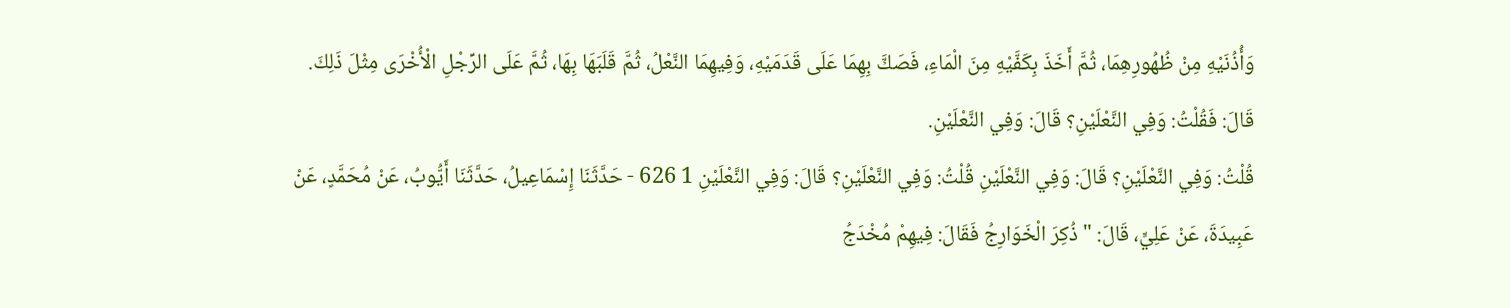وَأُذُنَيْهِ مِنْ ظُهُورِهِمَا، ثُمَّ أَخَذَ بِكَفَّيْهِ مِنَ الْمَاءِ، فَصَكَّ بِهِمَا عَلَى قَدَمَيْهِ، وَفِيهِمَا النَّعْلُ، ثُمَّ قَلَبَهَا بِهَا، ثُمَّ عَلَى الرِّجْلِ الْأُخْرَى مِثْلَ ذَلِكَ.
قَالَ: فَقُلْتُ: وَفِي النَّعْلَيْنِ؟ قَالَ: وَفِي النَّعْلَيْنِ.
قُلْتُ: وَفِي النَّعْلَيْنِ؟ قَالَ: وَفِي النَّعْلَيْنِ قُلْتُ: وَفِي النَّعْلَيْنِ؟ قَالَ: وَفِي النَّعْلَيْنِ 1 626 - حَدَّثَنَا إِسْمَاعِيلُ، حَدَّثَنَا أَيُّوبُ، عَنْ مُحَمَّدٍ، عَنْ عَبِيدَةَ، عَنْ عَلِيٍّ، قَالَ: " ذُكِرَ الْخَوَارِجُ فَقَالَ: فِيهِمْ مُخْدَجُ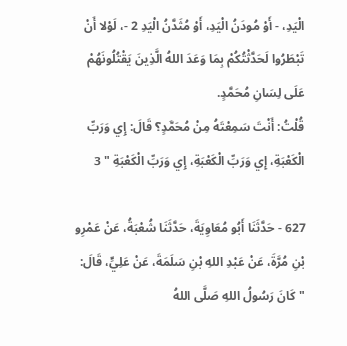الْيَدِ، - أَوْ مُودَنُ الْيَدِ، أَوْ مُثَدَّنُ الْيَدِ 2 -، لَوْلا أَنْ تَبْطَرُوا لَحَدَّثْتُكُمْ بِمَا وَعَدَ اللهُ الَّذِينَ يَقْتُلُونَهُمْ عَلَى لِسَانِ مُحَمَّدٍ.
قُلْتُ: أَنْتَ سَمِعْتَهُ مِنْ مُحَمَّدٍ؟ قَالَ: إِي وَرَبِّ الْكَعْبَةِ، إِي وَرَبِّ الْكَعْبَةِ، إِي وَرَبِّ الْكَعْبَةِ " 3

627 - حَدَّثَنَا أَبُو مُعَاوِيَةَ، حَدَّثَنَا شُعْبَةُ، عَنْ عَمْرِو بْنِ مُرَّةَ، عَنْ عَبْدِ اللهِ بْنِ سَلَمَةَ، عَنْ عَلِيٍّ، قَالَ: " كَانَ رَسُولُ اللهِ صَلَّى اللهُ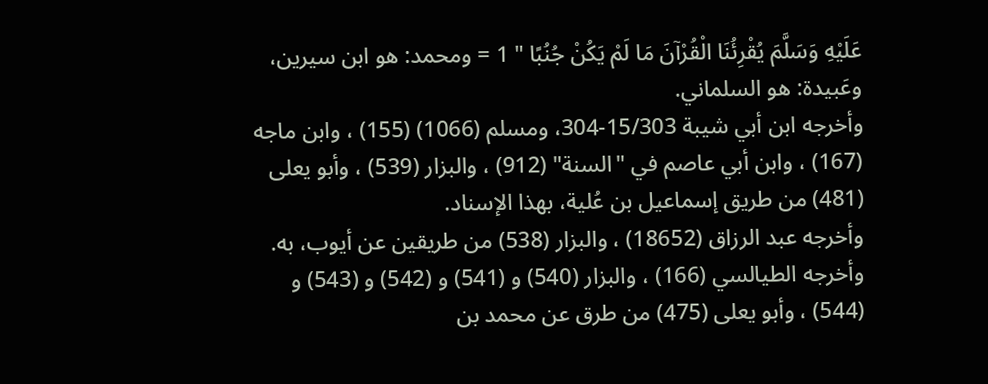عَلَيْهِ وَسَلَّمَ يُقْرِئُنَا الْقُرْآنَ مَا لَمْ يَكُنْ جُنُبًا " 1 = ومحمد: هو ابن سيرين، وعَبيدة: هو السلماني.
وأخرجه ابن أبي شيبة 15/303-304، ومسلم (1066) (155) ، وابن ماجه (167) ، وابن أبي عاصم في "السنة" (912) ، والبزار (539) ، وأبو يعلى (481) من طريق إسماعيل بن عُلية، بهذا الإسناد.
وأخرجه عبد الرزاق (18652) ، والبزار (538) من طريقين عن أيوب، به.
وأخرجه الطيالسي (166) ، والبزار (540) و (541) و (542) و (543) و (544) ، وأبو يعلى (475) من طرق عن محمد بن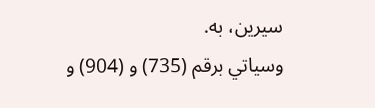سيرين، به.
وسياتي برقم (735) و (904) و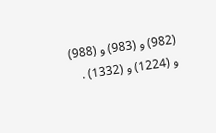(982) و (983) و (988) و (1224) و (1332) .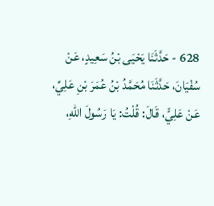628 - حَدَّثَنَا يَحْيَى بْنُ سَعِيدٍ، عَنْ سُفْيَانَ، حَدَّثَنَا مُحَمَّدُ بْنُ عُمَرَ بْنِ عَلِيِّ، عَنْ عَلِيٍّ، قَالَ: قُلْتُ: يَا رَسُولَ اللهِ،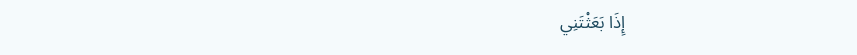إِذَا بَعَثْتَنِي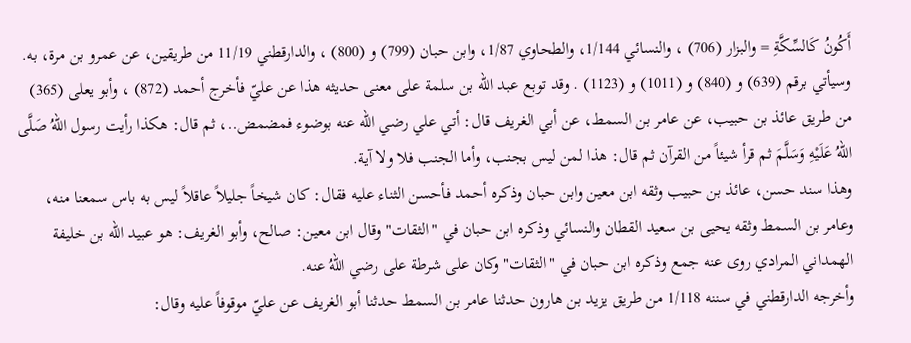أَكُونُ كَالسِّكَّةِ = والبزار (706) ، والنسائي 1/144، والطحاوي 1/87، وابن حبان (799) و (800) ، والدارقطني 11/19 من طريقين، عن عمرو بن مرة، به.
وسيأتي برقم (639) و (840) و (1011) و (1123) . وقد توبع عبد الله بن سلمة على معنى حديثه هذا عن عليّ فأخرج أحمد (872) ، وأبو يعلى (365) من طريق عائذ بن حبيب، عن عامر بن السمط، عن أبي الغريف قال: أتي علي رضي الله عنه بوضوء فمضمض..، ثم قال: هكذا رأيت رسول اللهُ صَلَّى اللهُ عَلَيْهِ وَسَلَّمَ ثم قرأ شيئاً من القرآن ثم قال: هذا لمن ليس بجنب، وأما الجنب فلا ولا آية.
وهذا سند حسن، عائذ بن حبيب وثقه ابن معين وابن حبان وذكره أحمد فأحسن الثناء عليه فقال: كان شيخاً جليلاً عاقلاً ليس به باس سمعنا منه، وعامر بن السمط وثقه يحيى بن سعيد القطان والنسائي وذكره ابن حبان في "الثقات" وقال ابن معين: صالح، وأبو الغريف: هو عبيد الله بن خليفة الهمداني المرادي روى عنه جمع وذكره ابن حبان في "الثقات" وكان على شرطة على رضي اللهُ عنه.
وأخرجه الدارقطني في سننه 1/118 من طريق يزيد بن هارون حدثنا عامر بن السمط حدثنا أبو الغريف عن عليّ موقوفاً عليه وقال: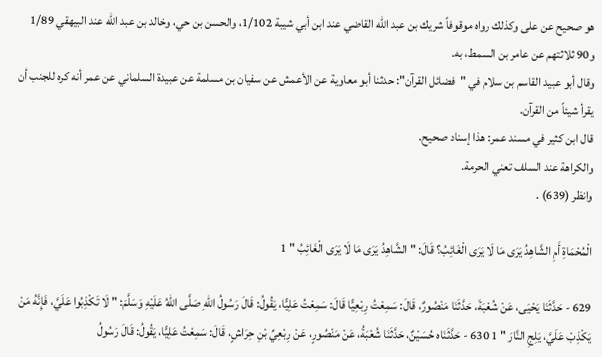هو صحيح عن على وكذلك رواه موقوفاً شريك بن عبد الله القاضي عند ابن أبي شيبة 1/102، والحسن بن حي، وخالد بن عبد الله عند البيهقي 1/89 و90 ثلاثتهم عن عامر بن السمط، به.
وقال أبو عبيد القاسم بن سلام في "فضائل القرآن": حدثنا أبو معاوية عن الأعمش عن سفيان بن مسلمة عن عبيدة السلماني عن عمر أنه كره للجنب أن يقرأ شيئاً من القرآن.
قال ابن كثير في مسند عمر: هذا إسناد صحيح.
والكراهة عند السلف تعني الحرمة.
وانظر (639) .

الْمُحْمَاةِ أَمِ الشَّاهِدُ يَرَى مَا لَا يَرَى الْغَائِبُ؟ قَالَ: " الشَّاهِدُ يَرَى مَا لَا يَرَى الْغَائِبُ " 1

629 - حَدَّثَنَا يَحْيَى، عَنْ شُعْبَةَ، حَدَّثَنَا مَنْصُورٌ، قَالَ: سَمِعْتُ رِبْعِيًّا قَالَ: سَمِعْتُ عَلِيًّا، يَقُولُ: قَالَ رَسُولُ اللهِ صَلَّى اللهُ عَلَيْهِ وَسَلَّمَ: " لَا تَكْذِبُوا عَلَيَّ، فَإِنَّهُ مَنْ يَكْذِبْ عَلَيَّ، يَلِجِ النَّارَ " 1 630 - حَدَّثَنَاه حُسَيْنٌ، حَدَّثَنَا شُعْبَةُ، عَنْ مَنْصُورٍ، عَنْ رِبْعِيِّ بْنِ حِرَاشٍ، قَالَ: سَمِعْتُ عَلِيًّا، يَقُولُ: قَالَ رَسُولُ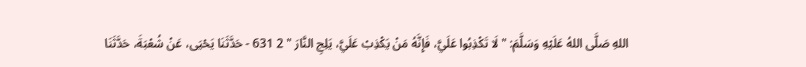اللهِ صَلَّى اللهُ عَلَيْهِ وَسَلَّمَ: " لَا تَكْذِبُوا عَلَيَّ، فَإِنَّهُ مَنْ يَكْذِبْ عَلَيَّ، يَلِجِ النَّارَ " 2 631 - حَدَّثَنَا يَحْيَى، عَنْ شُعْبَةَ، حَدَّثَنَا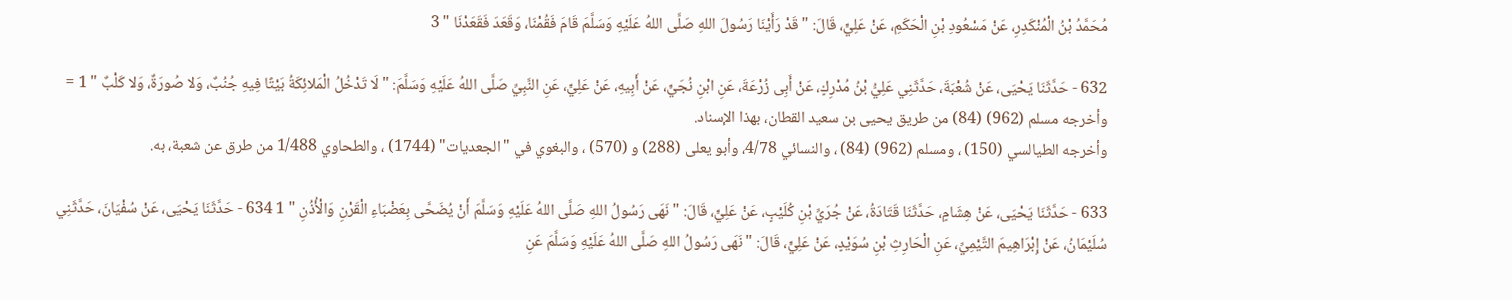مُحَمَّدُ بْنُ الْمُنْكَدِرِ، عَنْ مَسْعُودِ بْنِ الْحَكَمِ، عَنْ عَلِيٍّ، قَالَ: " قَدْ رَأَيْنَا رَسُولَ اللهِ صَلَّى اللهُ عَلَيْهِ وَسَلَّمَ قَامَ فَقُمْنَا، وَقَعَدَ فَقَعَدْنَا " 3

632 - حَدَّثَنَا يَحْيَى، عَنْ شُعْبَةَ، حَدَّثَنِي عَلِيُّ بْنُ مُدْرِكٍ، عَنْ أَبِى زُرْعَةَ، عَنِ ابْنِ نُجَيٍّ، عَنْ أَبِيهِ، عَنْ عَلِيٍّ، عَنِ النَّبِيِّ صَلَّى اللهُ عَلَيْهِ وَسَلَّمَ: " لَا تَدْخُلُ الْمَلائِكَةُ بَيْتًا فِيهِ جُنُبٌ، وَلا صُورَةٌ، وَلا كَلْبٌ " 1 = وأخرجه مسلم (962) (84) من طريق يحيى بن سعيد القطان، بهذا الإسناد.
وأخرجه الطيالسي (150) ، ومسلم (962) (84) ، والنسائي 4/78، وأبو يعلى (288) و (570) ، والبغوي في "الجعديات" (1744) ، والطحاوي 1/488 من طرق عن شعبة، به.

633 - حَدَّثَنَا يَحْيَى، عَنْ هِشَامٍ، حَدَّثَنَا قَتَادَةُ، عَنْ جُرَيِّ بْنِ كُلَيْبٍ، عَنْ عَلِيٍّ، قَالَ: " نَهَى رَسُولُ اللهِ صَلَّى اللهُ عَلَيْهِ وَسَلَّمَ أَنْ يُضَحَّى بِعَضْبَاءِ الْقَرْنِ وَالْأُذُنِ " 1 634 - حَدَّثَنَا يَحْيَى، عَنْ سُفْيَانَ، حَدَّثَنِي سُلَيْمَانُ، عَنْ إِبْرَاهِيمَ التَّيْمِيِّ، عَنِ الْحَارِثِ بْنِ سُوَيْدٍ، عَنْ عَلِيٍّ، قَالَ: " نَهَى رَسُولُ اللهِ صَلَّى اللهُ عَلَيْهِ وَسَلَّمَ عَنِ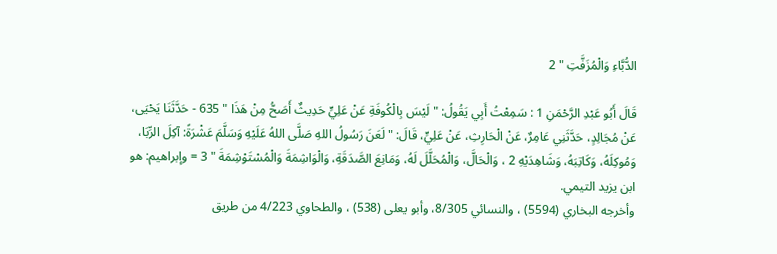الدُّبَّاءِ وَالْمُزَفَّتِ " 2

قَالَ أَبُو عَبْدِ الرَّحْمَنِ 1 : سَمِعْتُ أَبِي يَقُولُ: " لَيْسَ بِالْكُوفَةِ عَنْ عَلِيٍّ حَدِيثٌ أَصَحُّ مِنْ هَذَا " 635 - حَدَّثَنَا يَحْيَى، عَنْ مُجَالِدٍ، حَدَّثَنِي عَامِرٌ، عَنْ الْحَارِثِ، عَنْ عَلِيٍّ، قَالَ: " لَعَنَ رَسُولُ اللهِ صَلَّى اللهُ عَلَيْهِ وَسَلَّمَ عَشْرَةً: آكِلَ الرِّبَا، وَمُوكِلَهُ، وَكَاتِبَهُ، وَشَاهِدَيْهِ 2 ، وَالْحَالَّ، وَالْمُحَلَّلَ لَهُ، وَمَانِعَ الصَّدَقَةِ، وَالْوَاشِمَةَ وَالْمُسْتَوْشِمَةَ " 3 = وإبراهيم: هو ابن يزيد التيمي.
وأخرجه البخاري (5594) ، والنسائي 8/305، وأبو يعلى (538) ، والطحاوي 4/223 من طريق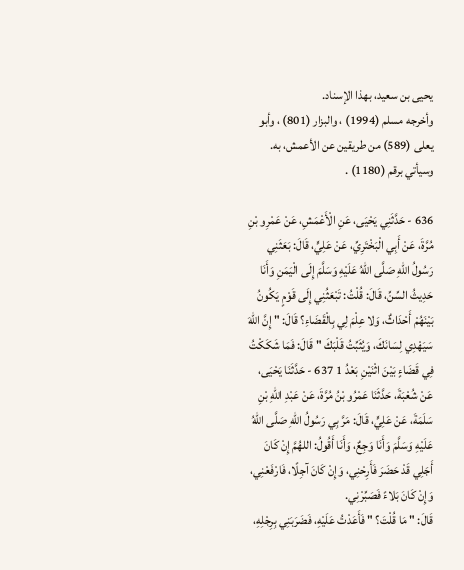يحيى بن سعيد، بهذا الإسناد.
وأخرجه مسلم (1994) ، والبزار (801) ، وأبو يعلى (589) من طريقين عن الأعمش، به.
وسيأتي برقم (1180) .

636 - حَدَّثَنِي يَحْيَى، عَنِ الْأَعْمَشِ، عَنْ عَمْرِو بْنِ مُرَّةَ، عَنْ أَبِي الْبَخْتَرِيِّ، عَنْ عَلِيٍّ، قَالَ: بَعَثَنِي رَسُولُ اللهِ صَلَّى اللهُ عَلَيْهِ وَسَلَّمَ إِلَى الْيَمَنِ وَأَنَا حَدِيثُ السِّنِّ، قَالَ: قُلْتُ: تَبْعَثُنِي إِلَى قَوْمٍ يَكُونُ بَيْنَهُمْ أَحْدَاثٌ، وَلا عِلْمَ لِي بِالْقَضَاءِ؟ قَالَ: " إِنَّ اللهَ سَيَهْدِي لِسَانَكَ، وَيُثَبِّتُ قَلْبَكَ " قَالَ: فَمَا شَكَكْتُ فِي قَضَاءٍ بَيْنَ اثْنَيْنِ بَعْدُ 1 637 - حَدَّثَنَا يَحْيَى، عَنْ شُعْبَةَ، حَدَّثَنَا عَمْرُو بْنُ مُرَّةَ، عَنْ عَبْدِ اللهِ بْنِ سَلَمَةَ، عَنْ عَلِيٍّ، قَالَ: مَرَّ بِي رَسُولُ اللهِ صَلَّى اللهُ عَلَيْهِ وَسَلَّمَ وَأَنَا وَجِعٌ، وَأَنَا أَقُولُ: اللهُمَّ إِنْ كَانَ أَجَلِي قَدْ حَضَرَ فَأَرِحْنِي، وَإِنْ كَانَ آجِلًا، فَارْفَعْنِي، وَإِنْ كَانَ بَلاءً فَصَبِّرْنِي.
قَالَ: " مَا قُلْتَ؟ " فَأَعَدْتُ عَلَيْهِ، فَضَرَبَنِي بِرِجْلِهِ،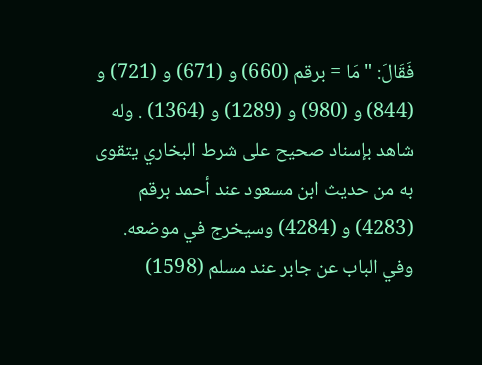فَقَالَ: " مَا = برقم (660) و (671) و (721) و (844) و (980) و (1289) و (1364) . وله شاهد بإسناد صحيح على شرط البخاري يتقوى به من حديث ابن مسعود عند أحمد برقم (4283) و (4284) وسيخرج في موضعه.
وفي الباب عن جابر عند مسلم (1598)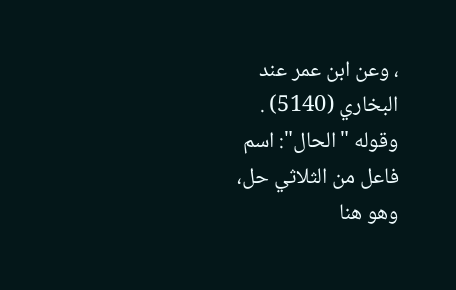، وعن ابن عمر عند البخاري (5140) . وقوله "الحال": اسم فاعل من الثلاثي حل، وهو هنا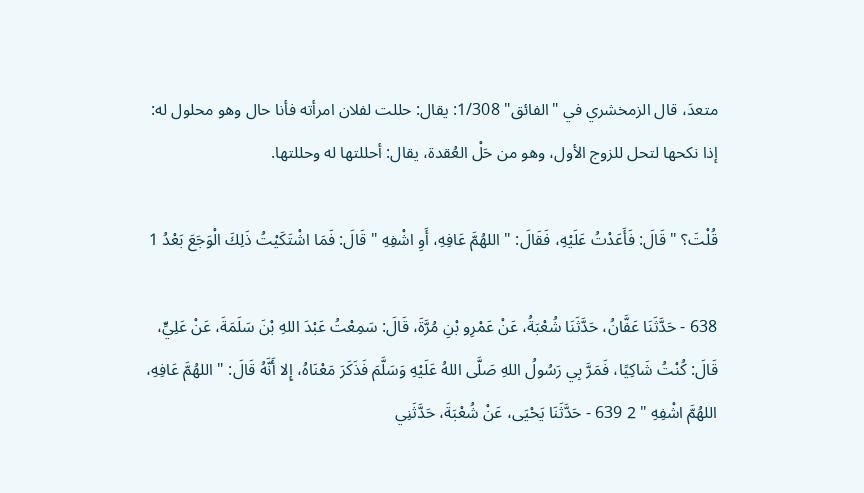متعدَ، قال الزمخشري في "الفائق" 1/308: يقال: حللت لفلان امرأته فأنا حال وهو محلول له: إذا نكحها لتحل للزوج الأول، وهو من حَلْ العُقدة، يقال: أحللتها له وحللتها.

قُلْتَ؟ " قَالَ: فَأَعَدْتُ عَلَيْهِ، فَقَالَ: " اللهُمَّ عَافِهِ، أَوِ اشْفِهِ " قَالَ: فَمَا اشْتَكَيْتُ ذَلِكَ الْوَجَعَ بَعْدُ 1

638 - حَدَّثَنَا عَفَّانُ، حَدَّثَنَا شُعْبَةُ، عَنْ عَمْرِو بْنِ مُرَّةَ، قَالَ: سَمِعْتُ عَبْدَ اللهِ بْنَ سَلَمَةَ، عَنْ عَلِيٍّ، قَالَ: كُنْتُ شَاكِيًا، فَمَرَّ بِي رَسُولُ اللهِ صَلَّى اللهُ عَلَيْهِ وَسَلَّمَ فَذَكَرَ مَعْنَاهُ، إِلا أَنَّهُ قَالَ: " اللهُمَّ عَافِهِ، اللهُمَّ اشْفِهِ " 2 639 - حَدَّثَنَا يَحْيَى، عَنْ شُعْبَةَ، حَدَّثَنِي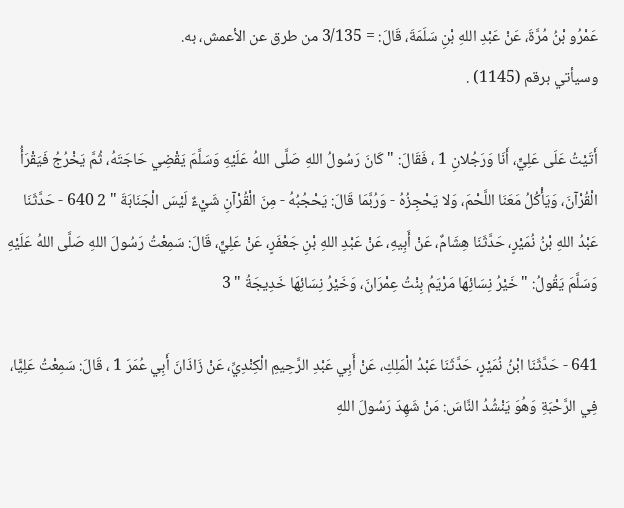عَمْرُو بْنُ مُرَّةَ، عَنْ عَبْدِ اللهِ بْنِ سَلَمَةَ، قَالَ: = 3/135 من طرق عن الأعمش، به.
وسيأتي برقم (1145) .

أَتَيْتُ عَلَى عَلِيٍّ، أَنَا وَرَجُلانِ 1 ، فَقَالَ: " كَانَ رَسُولُ اللهِ صَلَّى اللهُ عَلَيْهِ وَسَلَّمَ يَقْضِي حَاجَتَهُ، ثُمَّ يَخْرُجُ فَيَقْرَأُ الْقُرْآنَ، وَيَأْكُلُ مَعَنَا اللَّحْمَ، وَلا يَحْجِزُهُ - وَرُبَّمَا قَالَ: يَحْجُبُهُ - مِنَ الْقُرْآنِ شَيْءٌ لَيْسَ الْجَنَابَةَ " 2 640 - حَدَّثَنَا عَبْدُ اللهِ بْنُ نُمَيْرٍ، حَدَّثَنَا هِشَامٌ، عَنْ أَبِيهِ، عَنْ عَبْدِ اللهِ بْنِ جَعْفَرٍ، عَنْ عَلِيٍّ، قَالَ: سَمِعْتُ رَسُولَ اللهِ صَلَّى اللهُ عَلَيْهِ وَسَلَّمَ يَقُولُ: " خَيْرُ نِسَائِهَا مَرْيَمُ بِنْتُ عِمْرَانَ، وَخَيْرُ نِسَائِهَا خَدِيجَةُ " 3

641 - حَدَّثَنَا ابْنُ نُمَيْرٍ، حَدَّثَنَا عَبْدُ الْمَلِكِ، عَنْ أَبِي عَبْدِ الرَّحِيمِ الْكِنْدِيِّ، عَنْ زَاذَانَ أَبِي عُمَرَ 1 ، قَالَ: سَمِعْتُ عَلِيًّا، فِي الرَّحْبَةِ وَهُوَ يَنْشُدُ النَّاسَ: مَنْ شَهِدَ رَسُولَ اللهِ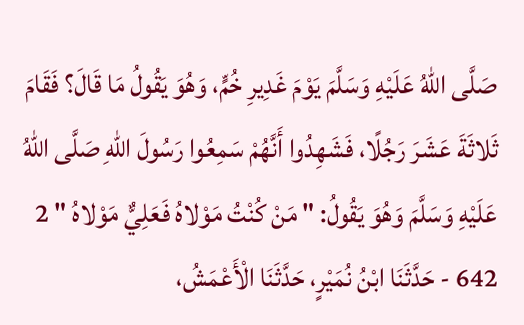صَلَّى اللهُ عَلَيْهِ وَسَلَّمَ يَوْمَ غَدِيرِ خُمٍّ، وَهُوَ يَقُولُ مَا قَالَ؟ فَقَامَ ثَلاثَةَ عَشَرَ رَجُلًا، فَشَهِدُوا أَنَّهُمْ سَمِعُوا رَسُولَ اللهِ صَلَّى اللهُ عَلَيْهِ وَسَلَّمَ وَهُوَ يَقُولُ: " مَنْ كُنْتُ مَوْلاهُ فَعَلِيٌّ مَوْلاهُ " 2 642 - حَدَّثَنَا ابْنُ نُمَيْرٍ، حَدَّثَنَا الْأَعْمَشُ،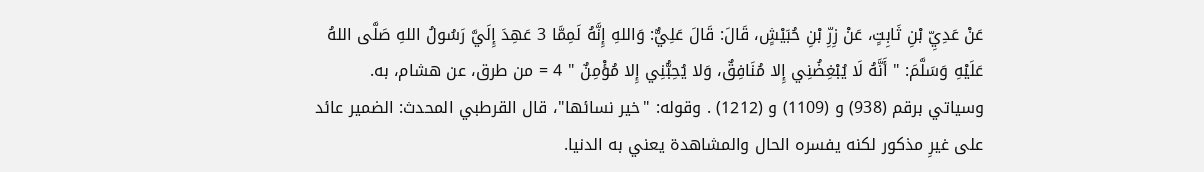عَنْ عَدِيِّ بْنِ ثَابِتٍ، عَنْ زِرِّ بْنِ حُبَيْشٍ، قَالَ: قَالَ عَلِيٌّ: وَاللهِ إِنَّهُ لَمِمَّا 3 عَهِدَ إِلَيَّ رَسُولُ اللهِ صَلَّى اللهُ عَلَيْهِ وَسَلَّمَ: " أَنَّهُ لَا يُبْغِضُنِي إِلا مُنَافِقٌ، وَلا يُحِبُّنِي إِلا مُؤْمِنٌ " 4 = من طرق، عن هشام، به.
وسياتي برقم (938) و (1109) و (1212) . وقوله: "خير نسائها"، قال القرطبي المحدث: الضمير عائد على غيرِ مذكور لكنه يفسره الحال والمشاهدة يعني به الدنيا.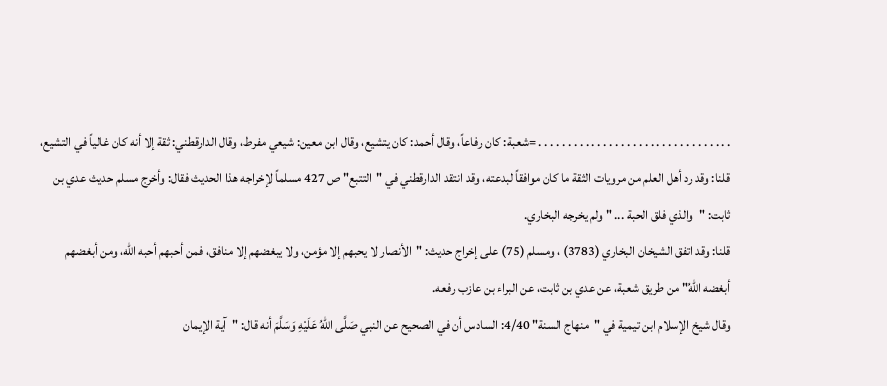. . . . . . . . . . . . . . . . . . . . . . . . . . . . . . . . . =شعبة: كان رفاعاً، وقال أحمد: كان يتشيع، وقال ابن معين: شيعي مفرط، وقال الدارقطني: ثقة إلا أنه كان غالياً في التشيع، قلنا: وقد رد أهل العلم من مرويات الثقة ما كان موافقاً لبدعته، وقد انتقد الدارقطني في "التتبع" ص 427 مسلماً لإخراجه هذا الحديث فقال: وأخرج مسلم حديث عدي بن ثابت: "والذي فلق الحبة ... " ولم يخرجه البخاري.
قلنا: وقد اتفق الشيخان البخاري (3783) ، ومسلم (75) على إخراج حديث: "الأنصار لا يحبهم إلا مؤمن، ولا يبغضهم إلا منافق، فمن أحبهم أحبه الله، ومن أبغضهم أبغضه اللهُ" من طريق شعبة، عن عدي بن ثابت، عن البراء بن عازب رفعه.
وقال شيخ الإسلام ابن تيمية في "منهاج السنة" 4/40: السادس أن في الصحيح عن النبي صَلَّى اللهُ عَلَيْهِ وَسَلَّمَ أنه قال: "آية الإيمان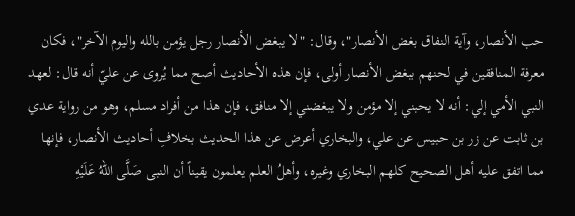حب الأنصار، وآية النفاق بغض الأنصار"، وقال: "لا يبغض الأنصار رجل يؤمن بالله واليوم الآخر"، فكان معرفة المنافقين في لحنهم ببغض الأنصار أولى، فإن هذه الأحاديث أصح مما يُروى عن عليّ أنه قال: لعهد النبي الأمي إلي: أنه لا يحبني إلا مؤمن ولا يبغضني إلا منافق، فإن هذا من أفراد مسلم، وهو من رواية عدي بن ثابت عن زر بن حبيس عن علي، والبخاري أعرض عن هذا الحديث بخلافِ أحاديث الأنصار، فإنها مما اتفق عليه أهل الصحيح كلهم البخاري وغيره، وأهلُ العلم يعلمون يقيناً أن النبى صَلَّى اللهُ عَلَيْهِ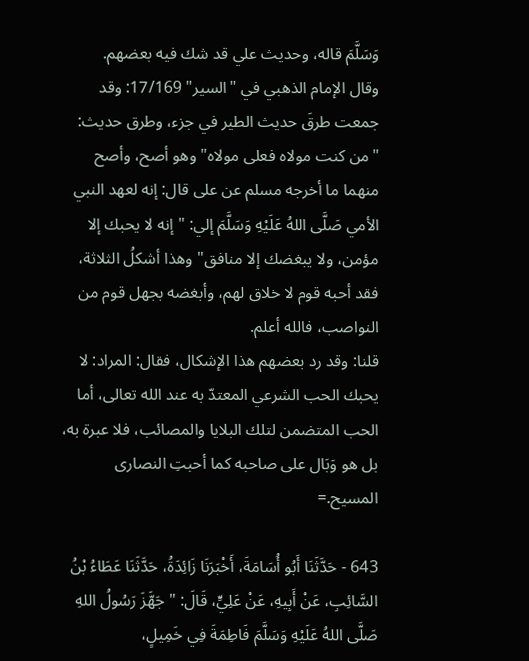وَسَلَّمَ قاله، وحديث علي قد شك فيه بعضهم.
وقال الإمام الذهبي في "السير" 17/169: وقد جمعت طرقَ حديث الطير في جزء، وطرق حديث: "من كنت مولاه فعلى مولاه" وهو أصح، وأصح منهما ما أخرجه مسلم عن على قال: إنه لعهد النبي الأمي صَلَّى اللهُ عَلَيْهِ وَسَلَّمَ إلي: "إنه لا يحبك إلا مؤمن، ولا يبغضك إلا منافق" وهذا أشكلُ الثلاثة، فقد أحبه قوم لا خلاق لهم، وأبغضه بجهل قوم من النواصب، فالله أعلم.
قلنا: وقد رد بعضهم هذا الإشكال، فقال: المراد: لا يحبك الحب الشرعي المعتدّ به عند الله تعالى، أما الحب المتضمن لتلك البلايا والمصائب، فلا عبرة به، بل هو وَبَال على صاحبه كما أحبتِ النصارى المسيح.=

643 - حَدَّثَنَا أَبُو أُسَامَةَ، أَخْبَرَنَا زَائِدَةُ، حَدَّثَنَا عَطَاءُ بْنُ السَّائِبِ، عَنْ أَبِيهِ، عَنْ عَلِيٍّ، قَالَ: " جَهَّزَ رَسُولُ اللهِ صَلَّى اللهُ عَلَيْهِ وَسَلَّمَ فَاطِمَةَ فِي خَمِيلٍ،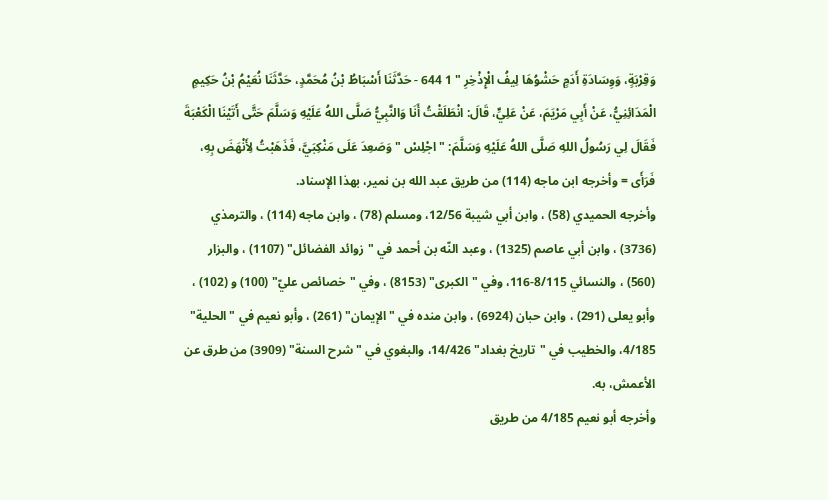وَقِرْبَةٍ، وَوِسَادَةِ أَدَمٍ حَشْوُهَا لِيفُ الْإِذْخِرِ " 1 644 - حَدَّثَنَا أَسْبَاطُ بْنُ مُحَمَّدٍ، حَدَّثَنَا نُعَيْمُ بْنُ حَكِيمٍ الْمَدَائِنِيُّ، عَنْ أَبِي مَرْيَمَ، عَنْ عَلِيٍّ، قَالَ: انْطَلَقْتُ أَنَا وَالنَّبِيُّ صَلَّى اللهُ عَلَيْهِ وَسَلَّمَ حَتَّى أَتَيْنَا الْكَعْبَةَ فَقَالَ لِي رَسُولُ اللهِ صَلَّى اللهُ عَلَيْهِ وَسَلَّمَ: " اجْلِسْ " وَصَعِدَ عَلَى مَنْكِبَيَّ، فَذَهَبْتُ لِأَنْهَضَ بِهِ، فَرَأَى = وأخرجه ابن ماجه (114) من طريق عبد الله بن نمير، بهذا الإسناد.
وأخرجه الحميدي (58) ، وابن أبي شيبة 12/56، ومسلم (78) ، وابن ماجه (114) ، والترمذي (3736) ، وابن أبي عاصم (1325) ، وعبد النّه بن أحمد في "زوائد الفضائل" (1107) ، والبزار (560) ، والنسائي 8/115-116، وفي "الكبرى" (8153) ، وفي "خصائص عليّ" (100) و (102) ، وأبو يعلى (291) ، وابن حبان (6924) ، وابن منده في "الإيمان" (261) ، وأبو نعيم في "الحلية" 4/185، والخطيب في "تاريخ بغداد" 14/426، والبغوي في "شرح السنة" (3909) من طرق عن الأعمش، به.
وأخرجه أبو نعيم 4/185 من طريق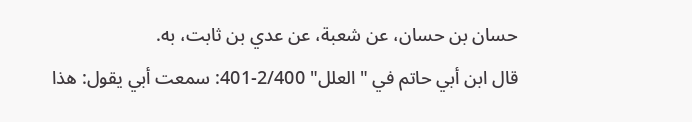حسان بن حسان، عن شعبة، عن عدي بن ثابت، به.
قال ابن أبي حاتم في "العلل" 2/400-401: سمعت أبي يقول: هذا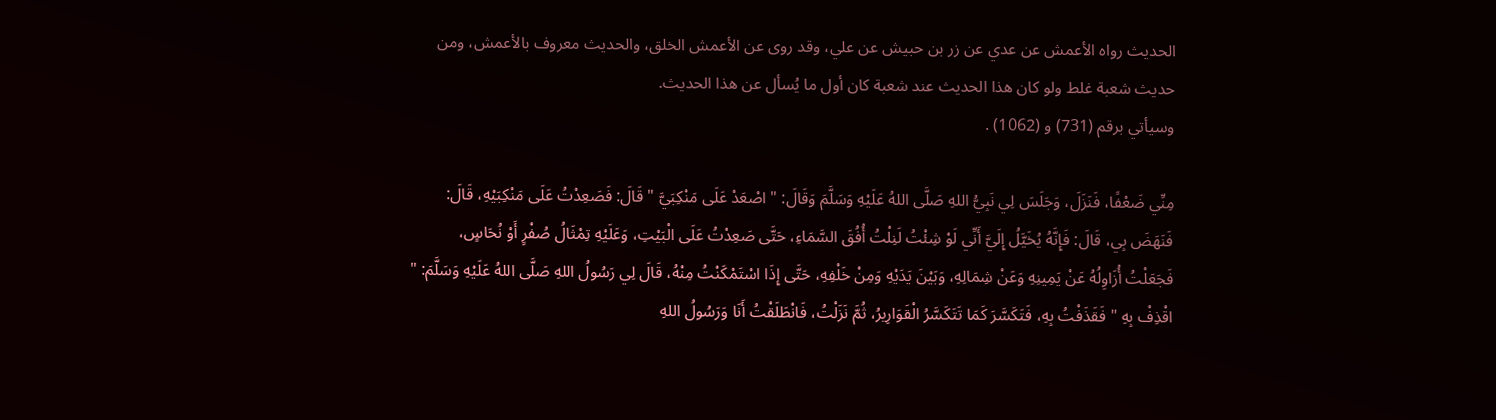الحديث رواه الأعمش عن عدي عن زر بن حبيش عن علي، وقد روى عن الأعمش الخلق، والحديث معروف بالأعمش، ومن حديث شعبة غلط ولو كان هذا الحديث عند شعبة كان أول ما يُسأل عن هذا الحديث.
وسيأتي برقم (731) و (1062) .

مِنِّي ضَعْفًا، فَنَزَلَ، وَجَلَسَ لِي نَبِيُّ اللهِ صَلَّى اللهُ عَلَيْهِ وَسَلَّمَ وَقَالَ: " اصْعَدْ عَلَى مَنْكِبَيَّ " قَالَ: فَصَعِدْتُ عَلَى مَنْكِبَيْهِ، قَالَ: فَنَهَضَ بِي، قَالَ: فَإِنَّهُ يُخَيَّلُ إِلَيَّ أَنِّي لَوْ شِئْتُ لَنِلْتُ أُفُقَ السَّمَاءِ، حَتَّى صَعِدْتُ عَلَى الْبَيْتِ، وَعَلَيْهِ تِمْثَالُ صُفْرٍ أَوْ نُحَاسٍ، فَجَعَلْتُ أُزَاوِلُهُ عَنْ يَمِينِهِ وَعَنْ شِمَالِهِ، وَبَيْنَ يَدَيْهِ وَمِنْ خَلْفِهِ، حَتَّى إِذَا اسْتَمْكَنْتُ مِنْهُ، قَالَ لِي رَسُولُ اللهِ صَلَّى اللهُ عَلَيْهِ وَسَلَّمَ: " اقْذِفْ بِهِ " فَقَذَفْتُ بِهِ، فَتَكَسَّرَ كَمَا تَتَكَسَّرُ الْقَوَارِيرُ، ثُمَّ نَزَلْتُ، فَانْطَلَقْتُ أَنَا وَرَسُولُ اللهِ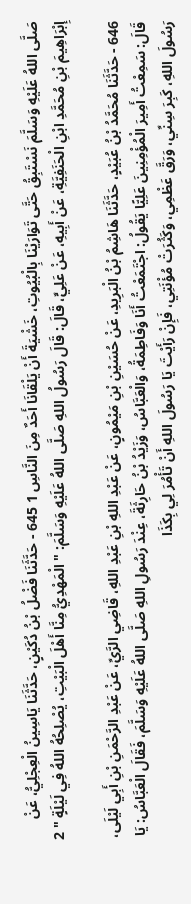صَلَّى اللهُ عَلَيْهِ وَسَلَّمَ نَسْتَبِقُ حَتَّى تَوَارَيْنَا بِالْبُيُوتِ، خَشْيَةَ أَنْ يَلْقَانَا أَحَدٌ مِنَ النَّاسِ 1 645 - حَدَّثَنَا فَضْلُ بْنُ دُكَيْنٍ، حَدَّثَنَا يَاسِينُ الْعِجْلِيُّ، عَنْ إِبْرَاهِيمَ بْنِ مُحَمَّدِ ابْنِ الْحَنَفِيَّةِ، عَنْ أَبِيهِ، عَنْ عَلِيٍّ، قَالَ: قَالَ رَسُولُ اللهِ صَلَّى اللهُ عَلَيْهِ وَسَلَّمَ: " الْمَهْدِيُّ مِنَّا أَهْلَ الْبَيْتِ، يُصْلِحُهُ اللهُ فِي لَيْلَةٍ " 2

646 - حَدَّثَنَا مُحَمَّدُ بْنُ عُبَيْدٍ، حَدَّثَنَا هَاشِمُ بْنُ الْبَرِيدِ، عَنْ حُسَيْنِ بْنِ مَيْمُونٍ، عَنْ عَبْدِ اللهِ بْنِ عَبْدِ اللهِ، قَاضِي الرَّيِّ، عَنْ عَبْدِ الرَّحْمَنِ بْنِ أَبِي لَيْلَى، قَالَ: سَمِعْتُ أَمِيرَ الْمُؤْمِنِينَ عَلِيًّا يَقُولُ: اجْتَمَعْتُ أَنَا وَفَاطِمَةُ، وَالْعَبَّاسُ، وَزَيْدُ بْنُ حَارِثَةَ، عِنْدَ رَسُولِ اللهِ صَلَّى اللهُ عَلَيْهِ وَسَلَّمَ، فَقَالَ الْعَبَّاسُ: يَا رَسُولَ اللهِ، كَبِرَ سِنِّي، وَرَقَّ عَظْمِي، وَكَثُرَتْ مُؤْنَتِي، فَإِنْ رَأَيْتَ يَا رَسُولَ اللهِ أَنْ تَأْمُرَ لِي بِكَذَا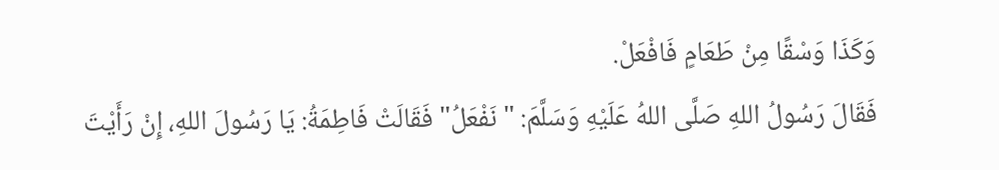وَكَذَا وَسْقًا مِنْ طَعَامٍ فَافْعَلْ.
فَقَالَ رَسُولُ اللهِ صَلَّى اللهُ عَلَيْهِ وَسَلَّمَ: "نَفْعَلُ" فَقَالَتْ فَاطِمَةُ: يَا رَسُولَ اللهِ، إِنْ رَأَيْتَ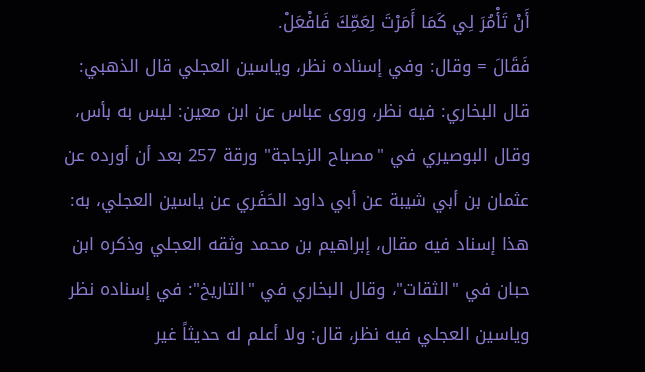أَنْ تَأْمُرَ لِي كَمَا أَمَرْتَ لِعَمِّكَ فَافْعَلْ.
فَقَالَ = وقال: وفي إسناده نظر، وياسين العجلي قال الذهبي: قال البخاري: فيه نظر، وروى عباس عن ابن معين: ليس به بأس، وقال البوصيري في "مصباح الزجاجة" ورقة 257 بعد أن أورده عن عثمان بن أبي شيبة عن أبي داود الحَفَري عن ياسين العجلي، به: هذا إسناد فيه مقال، إبراهيم بن محمد وثقه العجلي وذكره ابن حبان في "الثقات"، وقال البخاري في "التاريخ": في إسناده نظر وياسين العجلي فيه نظر، قال: ولا أعلم له حديثاً غير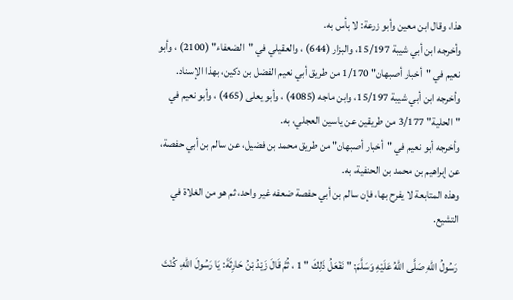هذا، وقال ابن معين وأبو زرعة: لا بأس به.
وأخرجه ابن أبي شيبة 15/197، والبزار (644) ، والعقيلي في "الضعفاء" (2100) ، وأبو نعيم في "أخبار أصبهان" 1/170 من طريق أبي نعيم الفضل بن دكين، بهذا الإسناد.
وأخرجه ابن أبي شيبة 15/197، وابن ماجه (4085) ، وأبو يعلى (465) ، وأبو نعيم في "الحلية" 3/177 من طريقين عن ياسين العجلي، به.
وأخرجه أبو نعيم في "أخبار أصبهان" من طريق محمد بن فضيل، عن سالم بن أبي حفصة، عن إبراهيم بن محمد بن الحنفية، به.
وهذه المتابعة لا يفرح بها، فإن سالم بن أبي حفصة ضعفه غير واحد، ثم هو من الغلاة في التشيع.

رَسُولُ اللهِ صَلَّى اللهُ عَلَيْهِ وَسَلَّمَ: " نَفْعَلُ ذَلِكَ " 1 ، ثُمَّ قَالَ زَيْدُ بْنُ حَارِثَةَ: يَا رَسُولَ اللهِ، كُنْتَ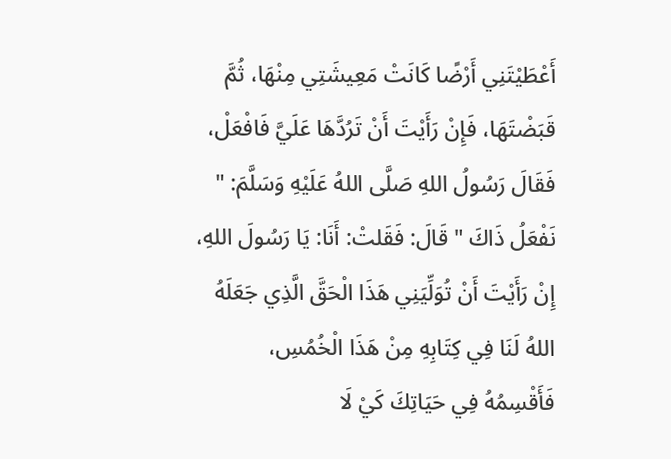أَعْطَيْتَنِي أَرْضًا كَانَتْ مَعِيشَتِي مِنْهَا، ثُمَّ قَبَضْتَهَا، فَإِنْ رَأَيْتَ أَنْ تَرُدَّهَا عَلَيَّ فَافْعَلْ، فَقَالَ رَسُولُ اللهِ صَلَّى اللهُ عَلَيْهِ وَسَلَّمَ: " نَفْعَلُ ذَاكَ " قَالَ: فَقَلتْ: أَنَا: يَا رَسُولَ اللهِ، إِنْ رَأَيْتَ أَنْ تُوَلِّيَنِي هَذَا الْحَقَّ الَّذِي جَعَلَهُ اللهُ لَنَا فِي كِتَابِهِ مِنْ هَذَا الْخُمُسِ، فَأَقْسِمُهُ فِي حَيَاتِكَ كَيْ لَا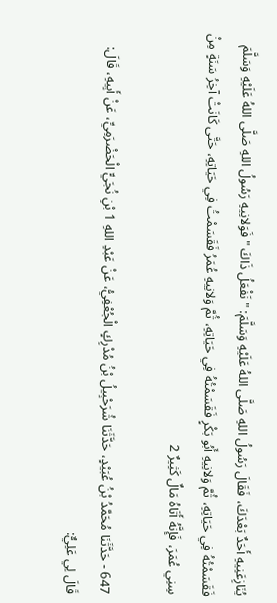يُنَازِعَنِيهِ أَحَدٌ بَعْدَكَ، فَقَالَ رَسُولُ اللهِ صَلَّى اللهُ عَلَيْهِ وَسَلَّمَ: " نَفْعَلُ ذَاكَ " فَوَلانِيهِ رَسُولُ اللهِ صَلَّى اللهُ عَلَيْهِ وَسَلَّمَ فَقَسَمْتُهُ فِي حَيَاتِهِ، ثُمَّ وَلانِيهِ أَبُو بَكْرٍ فَقَسَمْتُهُ فِي حَيَاتِهِ، ثُمَّ وَلانِيهِ عُمَرُ فَقَسَمْتُ فِي حَيَاتِهِ، حَتَّى كَانَتْ آخِرُ سَنَةٍ مِنْ سِنِي عُمَرَ، فَإِنَّهُ أَتَاهُ مَالٌ كَثِيرٌ 2

647 - حَدَّثَنَا مُحَمَّدُ بْنُ عُبَيْدٍ، حَدَّثَنَا شُرَحْبِيلُ بْنُ مُدْرِكٍ الْجُعْفِيُّ، عَنْ عَبْدِ اللهِ 1 بْنِ نُجَيٍّ الْحَضْرَمِيِّ، عَنْ أَبِيهِ، قَالَ: قَالَ لِي عَلِيٌّ: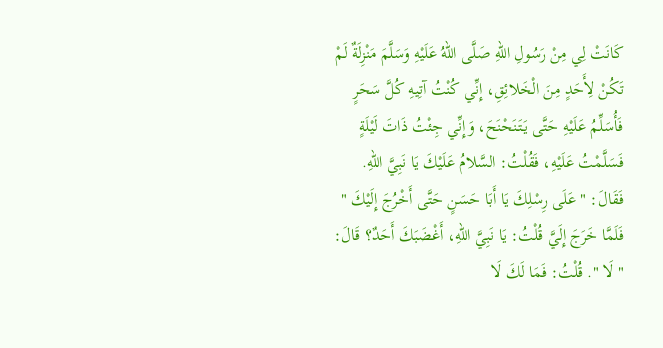كَانَتْ لِي مِنْ رَسُولِ اللهِ صَلَّى اللهُ عَلَيْهِ وَسَلَّمَ مَنْزِلَةٌ لَمْ تَكُنْ لِأَحَدٍ مِنَ الْخَلائِقِ، إِنِّي كُنْتُ آتِيهِ كُلَّ سَحَرٍ فَأُسَلِّمُ عَلَيْهِ حَتَّى يَتَنَحْنَحَ، وَإِنِّي جِئْتُ ذَاتَ لَيْلَةٍ فَسَلَّمْتُ عَلَيْهِ، فَقُلْتُ: السَّلامُ عَلَيْكَ يَا نَبِيَّ اللهِ.
فَقَالَ: " عَلَى رِسْلِكَ يَا أَبَا حَسَنٍ حَتَّى أَخْرُجَ إِلَيْكَ " فَلَمَّا خَرَجَ إِلَيَّ قُلْتُ: يَا نَبِيَّ اللهِ، أَغْضَبَكَ أَحَدٌ؟ قَالَ: " لَا ". قُلْتُ: فَمَا لَكَ لَا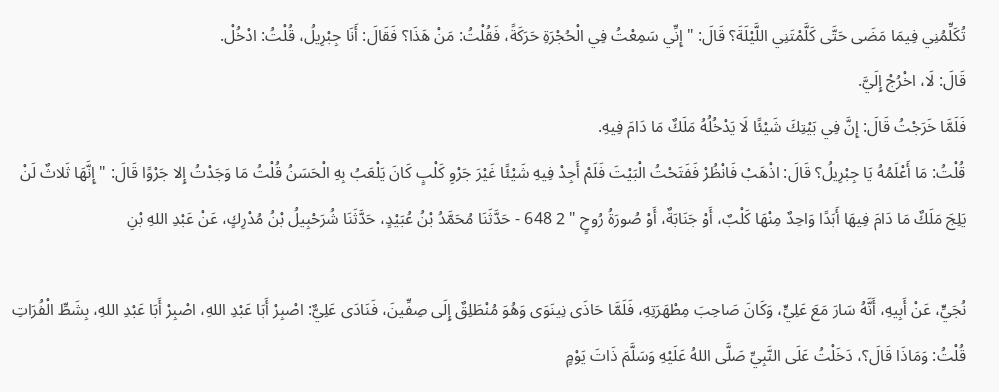تُكَلِّمُنِي فِيمَا مَضَى حَتَّى كَلَّمْتَنِي اللَّيْلَةَ؟ قَالَ: " إِنِّي سَمِعْتُ فِي الْحُجْرَةِ حَرَكَةً، فَقُلْتُ: مَنْ هَذَا؟ فَقَالَ: أَنَا جِبْرِيلُ، قُلْتُ: ادْخُلْ.
قَالَ: لَا، اخْرُجْ إِلَيَّ.
فَلَمَّا خَرَجْتُ قَالَ: إِنَّ فِي بَيْتِكَ شَيْئًا لَا يَدْخُلُهُ مَلَكٌ مَا دَامَ فِيهِ.
قُلْتُ: مَا أَعْلَمُهُ يَا جِبْرِيلُ؟ قَالَ: اذْهَبْ فَانْظُرْ فَفَتَحْتُ الْبَيْتَ فَلَمْ أَجِدْ فِيهِ شَيْئًا غَيْرَ جَرْوِ كَلْبٍ كَانَ يَلْعَبُ بِهِ الْحَسَنُ قُلْتُ مَا وَجَدْتُ إِلا جَرْوًا قَالَ: " إِنَّهَا ثَلاثٌ لَنْ يَلِجَ مَلَكٌ مَا دَامَ فِيهَا أَبَدًا وَاحِدٌ مِنْهَا كَلْبٌ، أَوْ جَنَابَةٌ، أَوْ صُورَةُ رُوحٍ " 2 648 - حَدَّثَنَا مُحَمَّدُ بْنُ عُبَيْدٍ، حَدَّثَنَا شُرَحْبِيلُ بْنُ مُدْرِكٍ، عَنْ عَبْدِ اللهِ بْنِ

نُجَيٍّ، عَنْ أَبِيهِ، أَنَّهُ سَارَ مَعَ عَلِيٍّ، وَكَانَ صَاحِبَ مِطْهَرَتِهِ، فَلَمَّا حَاذَى نِينَوَى وَهُوَ مُنْطَلِقٌ إِلَى صِفِّينَ، فَنَادَى عَلِيٌّ: اصْبِرْ أَبَا عَبْدِ اللهِ، اصْبِرْ أَبَا عَبْدِ اللهِ، بِشَطِّ الْفُرَاتِ قُلْتُ: وَمَاذَا قَالَ؟، دَخَلْتُ عَلَى النَّبِيِّ صَلَّى اللهُ عَلَيْهِ وَسَلَّمَ ذَاتَ يَوْمٍ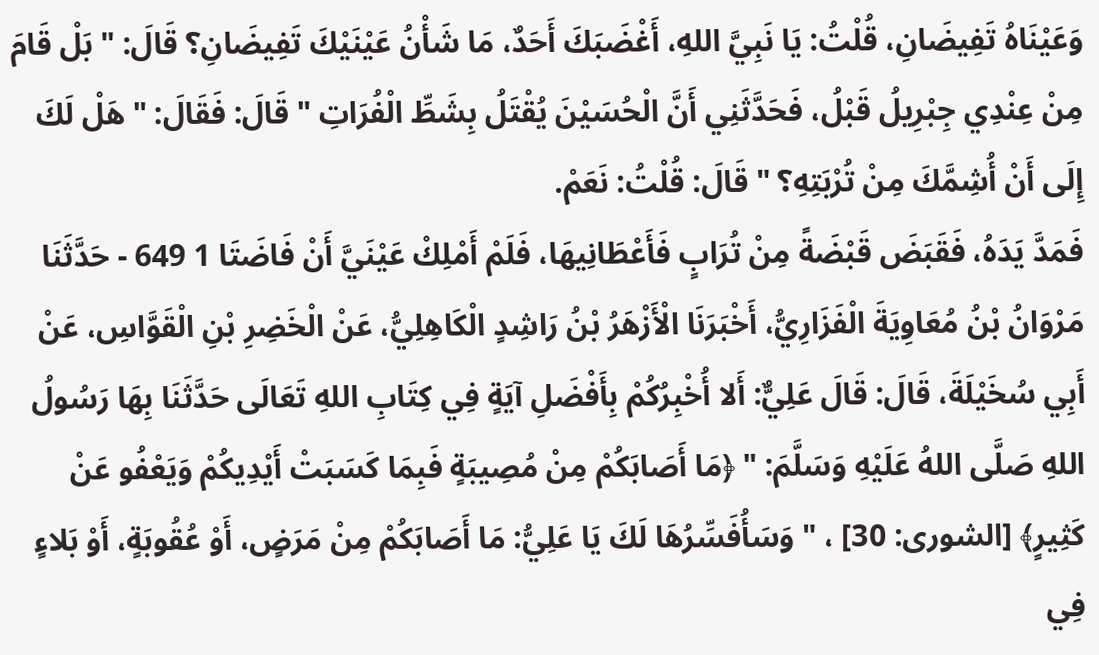وَعَيْنَاهُ تَفِيضَانِ، قُلْتُ: يَا نَبِيَّ اللهِ، أَغْضَبَكَ أَحَدٌ، مَا شَأْنُ عَيْنَيْكَ تَفِيضَانِ؟ قَالَ: " بَلْ قَامَ مِنْ عِنْدِي جِبْرِيلُ قَبْلُ، فَحَدَّثَنِي أَنَّ الْحُسَيْنَ يُقْتَلُ بِشَطِّ الْفُرَاتِ " قَالَ: فَقَالَ: " هَلْ لَكَ إِلَى أَنْ أُشِمَّكَ مِنْ تُرْبَتِهِ؟ " قَالَ: قُلْتُ: نَعَمْ.
فَمَدَّ يَدَهُ، فَقَبَضَ قَبْضَةً مِنْ تُرَابٍ فَأَعْطَانِيهَا، فَلَمْ أَمْلِكْ عَيْنَيَّ أَنْ فَاضَتَا 1 649 - حَدَّثَنَا مَرْوَانُ بْنُ مُعَاوِيَةَ الْفَزَارِيُّ، أَخْبَرَنَا الْأَزْهَرُ بْنُ رَاشِدٍ الْكَاهِلِيُّ، عَنْ الْخَضِرِ بْنِ الْقَوَّاسِ، عَنْ أَبِي سُخَيْلَةَ، قَالَ: قَالَ عَلِيٌّ: أَلا أُخْبِرُكُمْ بِأَفْضَلِ آيَةٍ فِي كِتَابِ اللهِ تَعَالَى حَدَّثَنَا بِهَا رَسُولُ اللهِ صَلَّى اللهُ عَلَيْهِ وَسَلَّمَ: " ﴿مَا أَصَابَكُمْ مِنْ مُصِيبَةٍ فَبِمَا كَسَبَتْ أَيْدِيكُمْ وَيَعْفُو عَنْ كَثِيرٍ﴾ [الشورى: 30] ، " وَسَأُفَسِّرُهَا لَكَ يَا عَلِيُّ: مَا أَصَابَكُمْ مِنْ مَرَضٍ، أَوْ عُقُوبَةٍ، أَوْ بَلاءٍ فِي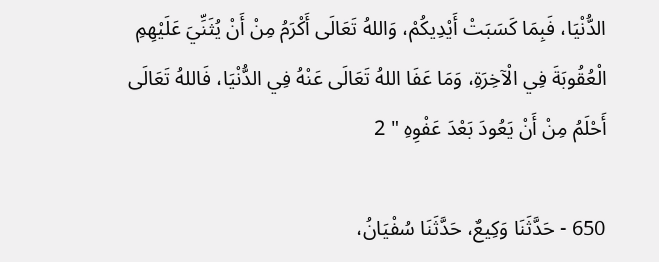الدُّنْيَا، فَبِمَا كَسَبَتْ أَيْدِيكُمْ، وَاللهُ تَعَالَى أَكْرَمُ مِنْ أَنْ يُثَنِّيَ عَلَيْهِمِ الْعُقُوبَةَ فِي الْآخِرَةِ، وَمَا عَفَا اللهُ تَعَالَى عَنْهُ فِي الدُّنْيَا، فَاللهُ تَعَالَى أَحْلَمُ مِنْ أَنْ يَعُودَ بَعْدَ عَفْوِهِ " 2

650 - حَدَّثَنَا وَكِيعٌ، حَدَّثَنَا سُفْيَانُ،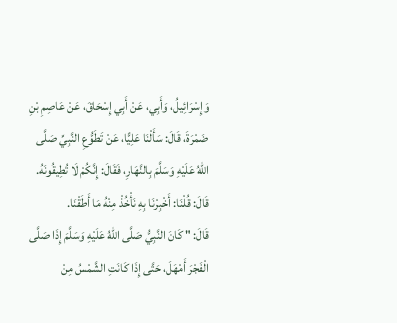وَإِسْرَائِيلُ، وَأَبِي، عَنْ أَبِي إِسْحَاقَ، عَنْ عَاصِمِ بْنِ ضَمْرَةَ، قَالَ: سَأَلْنَا عَلِيًّا، عَنْ تَطَوُّعِ النَّبِيِّ صَلَّى اللهُ عَلَيْهِ وَسَلَّمَ بِالنَّهَارِ، فَقَالَ: إِنَّكُمْ لَا تُطِيقُونَهُ.
قَالَ: قُلْنَا: أَخْبِرْنَا بِهِ نَأْخُذْ مِنْهُ مَا أَطَقْنَا.
قَالَ: " كَانَ النَّبِيُّ صَلَّى اللهُ عَلَيْهِ وَسَلَّمَ إِذَا صَلَّى الْفَجْرَ أَمْهَلَ، حَتَّى إِذَا كَانَتِ الشَّمْسُ مِنْ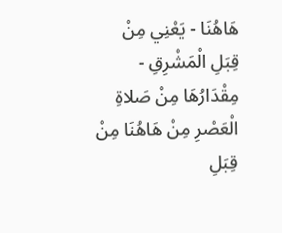هَاهُنَا - يَعْنِي مِنْ قِبَلِ الْمَشْرِقِ - مِقْدَارُهَا مِنْ صَلاةِ الْعَصْرِ مِنْ هَاهُنَا مِنْ قِبَلِ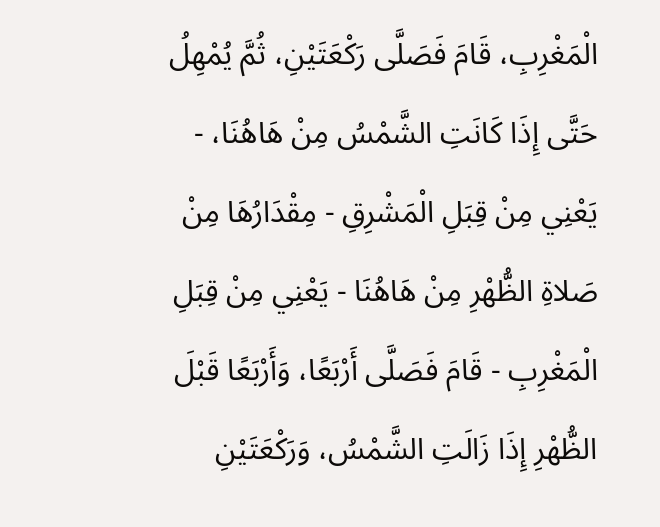الْمَغْرِبِ، قَامَ فَصَلَّى رَكْعَتَيْنِ، ثُمَّ يُمْهِلُ حَتَّى إِذَا كَانَتِ الشَّمْسُ مِنْ هَاهُنَا، - يَعْنِي مِنْ قِبَلِ الْمَشْرِقِ - مِقْدَارُهَا مِنْ صَلاةِ الظُّهْرِ مِنْ هَاهُنَا - يَعْنِي مِنْ قِبَلِ الْمَغْرِبِ - قَامَ فَصَلَّى أَرْبَعًا، وَأَرْبَعًا قَبْلَ الظُّهْرِ إِذَا زَالَتِ الشَّمْسُ، وَرَكْعَتَيْنِ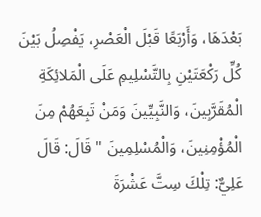بَعْدَهَا، وَأَرْبَعًا قَبْلَ الْعَصْرِ، يَفْصِلُ بَيْنَ كُلِّ رَكْعَتَيْنِ بِالتَّسْلِيمِ عَلَى الْمَلائِكَةِ الْمُقَرَّبِينَ، وَالنَّبِيِّينَ وَمَنْ تَبِعَهُمْ مِنَ الْمُؤْمِنِينَ، وَالْمُسْلِمِينَ " قَالَ: قَالَ عَلِيٌّ: تِلْكَ سِتَّ عَشْرَةَ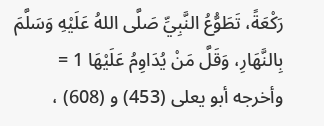رَكْعَةً، تَطَوُّعُ النَّبِيِّ صَلَّى اللهُ عَلَيْهِ وَسَلَّمَ بِالنَّهَارِ، وَقَلَّ مَنْ يُدَاوِمُ عَلَيْهَا 1 = وأخرجه أبو يعلى (453) و (608) ،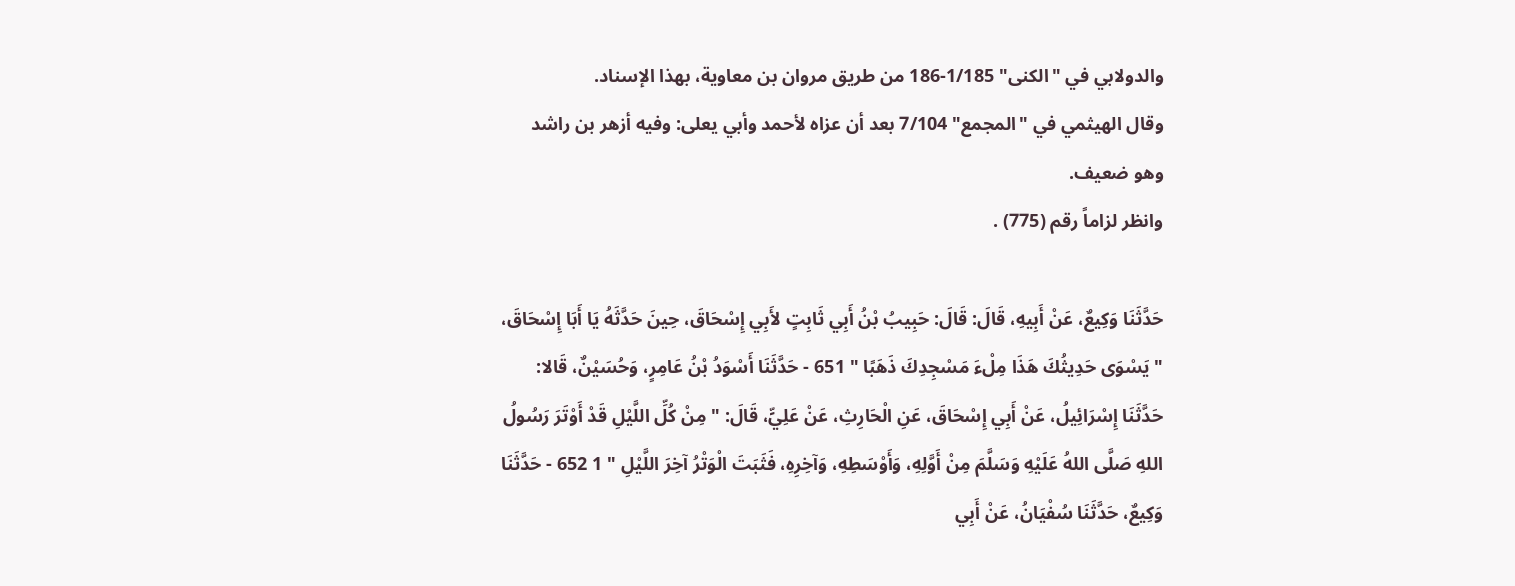والدولابي في "الكنى" 1/185-186 من طريق مروان بن معاوية، بهذا الإسناد.
وقال الهيثمي في "المجمع" 7/104 بعد أن عزاه لأحمد وأبي يعلى: وفيه أزهر بن راشد وهو ضعيف.
وانظر لزاماً رقم (775) .

حَدَّثَنَا وَكِيعٌ، عَنْ أَبِيهِ، قَالَ: قَالَ: حَبِيبُ بْنُ أَبِي ثَابِتٍ لأَبِي إِسْحَاقَ، حِينَ حَدَّثَهُ يَا أَبَا إِسْحَاقَ، " يَسْوَى حَدِيثُكَ هَذَا مِلْءَ مَسْجِدِكَ ذَهَبًا " 651 - حَدَّثَنَا أَسْوَدُ بْنُ عَامِرٍ، وَحُسَيْنٌ، قَالا: حَدَّثَنَا إِسْرَائِيلُ، عَنْ أَبِي إِسْحَاقَ، عَنِ الْحَارِثِ، عَنْ عَلِيٍّ، قَالَ: " مِنْ كُلِّ اللَّيْلِ قَدْ أَوْتَرَ رَسُولُ اللهِ صَلَّى اللهُ عَلَيْهِ وَسَلَّمَ مِنْ أَوَّلِهِ، وَأَوْسَطِهِ، وَآخِرِهِ، فَثَبَتَ الْوَتْرُ آخِرَ اللَّيْلِ " 1 652 - حَدَّثَنَا وَكِيعٌ، حَدَّثَنَا سُفْيَانُ، عَنْ أَبِي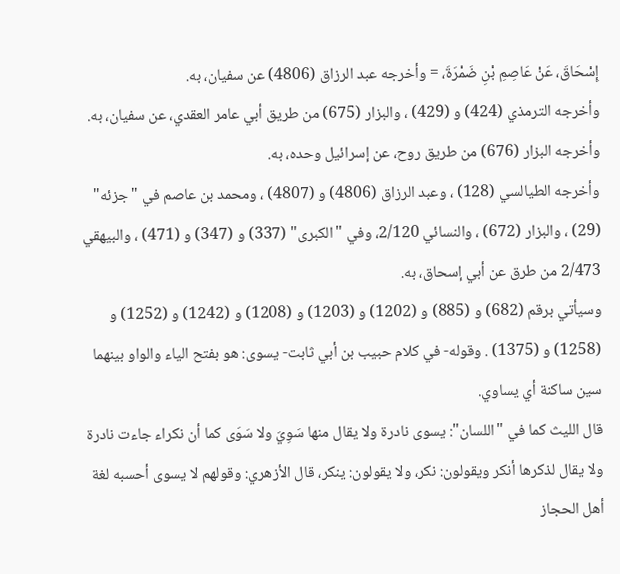إِسْحَاقَ، عَنْ عَاصِمِ بْنِ ضَمْرَةَ، = وأخرجه عبد الرزاق (4806) عن سفيان، به.
وأخرجه الترمذي (424) و (429) ، والبزار (675) من طريق أبي عامر العقدي، عن سفيان، به.
وأخرجه البزار (676) من طريق روح، عن إسرائيل وحده، به.
وأخرجه الطيالسي (128) ، وعبد الرزاق (4806) و (4807) ، ومحمد بن عاصم في "جزئه" (29) ، والبزار (672) ، والنسائي 2/120، وفي "الكبرى" (337) و (347) و (471) ، والبيهقي 2/473 من طرق عن أبي إسحاق، به.
وسيأتي برقم (682) و (885) و (1202) و (1203) و (1208) و (1242) و (1252) و (1258) و (1375) . وقوله- في كلام حبيب بن أبي ثابت- يسوى: هو بفتح الياء والواو بينهما سين ساكنة أي يساوي.
قال الليث كما في "اللسان": يسوى نادرة ولا يقال منها سَوِيَ ولا سَوَى كما أن نكراء جاءت نادرة ولا يقال لذكرها أنكر ويقولون: نكر، ولا يقولون: ينكر، قال الأزهري: وقولهم لا يسوى أحسبه لغة أهل الحجاز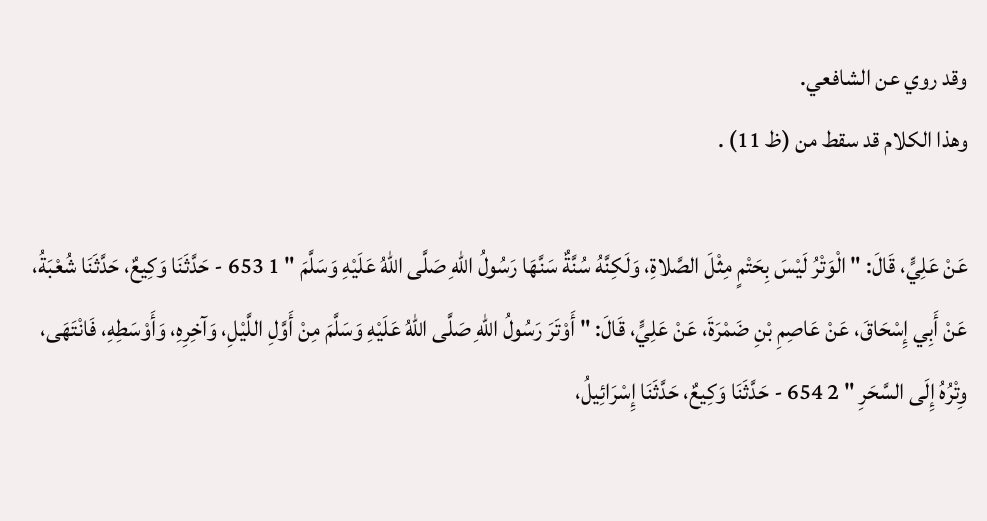وقد روي عن الشافعي.
وهذا الكلام قد سقط من (ظ 11) .

عَنْ عَلِيٍّ، قَالَ: " الْوَتْرُ لَيْسَ بِحَتْمٍ مِثْلَ الصَّلاةِ، وَلَكِنَّهُ سُنَّةٌ سَنَّهَا رَسُولُ اللهِ صَلَّى اللهُ عَلَيْهِ وَسَلَّمَ " 1 653 - حَدَّثَنَا وَكِيعٌ، حَدَّثَنَا شُعْبَةُ، عَنْ أَبِي إِسْحَاقَ، عَنْ عَاصِمِ بْنِ ضَمْرَةَ، عَنْ عَلِيٍّ، قَالَ: " أَوْتَرَ رَسُولُ اللهِ صَلَّى اللهُ عَلَيْهِ وَسَلَّمَ مِنْ أَوَّلِ اللَّيْلِ، وَآخِرِهِ، وَأَوْسَطِهِ، فَانْتَهَى، وِتْرُهُ إِلَى السَّحَرِ " 2 654 - حَدَّثَنَا وَكِيعٌ، حَدَّثَنَا إِسْرَائِيلُ،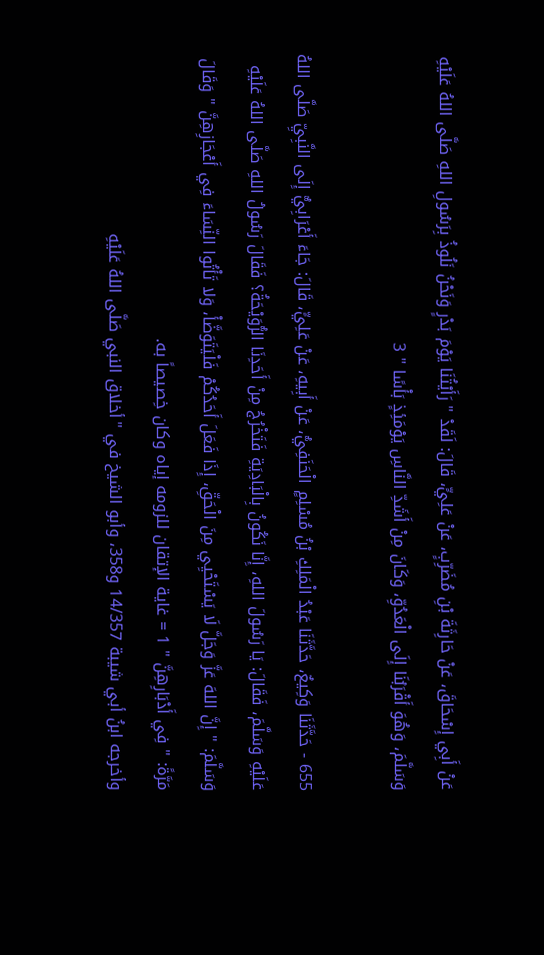عَنْ أَبِي إِسْحَاقَ، عَنْ حَارِثَةَ بْنِ مُضَرِّبٍ، عَنْ عَلِيٍّ، قَالَ: لَقَدْ " رَأَيْتُنَا يَوْمَ بَدْرٍ وَنَحْنُ نَلُوذُ بِرَسُولِ اللهِ صَلَّى اللهُ عَلَيْهِ وَسَلَّمَ، وَهُوَ أَقْرَبُنَا إِلَى الْعَدُوِّ، وَكَانَ مِنْ أَشَدِّ النَّاسِ يَوْمَئِذٍ بَأْسًا " 3

655 - حَدَّثَنَا وَكِيعٌ، حَدَّثَنَا عَبْدُ الْمَلِكِ بْنُ مُسْلِمٍ الْحَنَفِيُّ، عَنْ أَبِيهِ، عَنْ عَلِيٍّ، قَالَ: جَاءَ أَعْرَابِيٌّ إِلَى النَّبِيِّ صَلَّى اللهُ عَلَيْهِ وَسَلَّمَ، فَقَالَ: يَا رَسُولَ اللهِ، إِنَّا نَكُونُ بِالْبَادِيَةِ فَتَخْرُجُ مِنْ أَحَدِنَا الرُّوَيْحَةُ؟ فَقَالَ رَسُولُ اللهِ صَلَّى اللهُ عَلَيْهِ وَسَلَّمَ: " إِنَّ اللهَ عَزَّ وَجَلَّ لَا يَسْتَحْيِي مِنَ الْحَقِّ، إِذَا فَعَلَ أَحَدُكُمْ فَلْيَتَوَضَّأْ، وَلا تَأْتُوا النِّسَاءَ فِي أَعْجَازِهِنَّ " وَقَالَ مَرَّةً: " فِي أَدْبَارِهِنَّ " 1 = غاية الإتقان للزومه إياه وكان خِصيصاً به.
وأخرجه ابنُ أبي شيبة 14/357 و358، وأبو الشيخ في "أخلاق النبي صَلَّى اللهُ عَلَيْهِ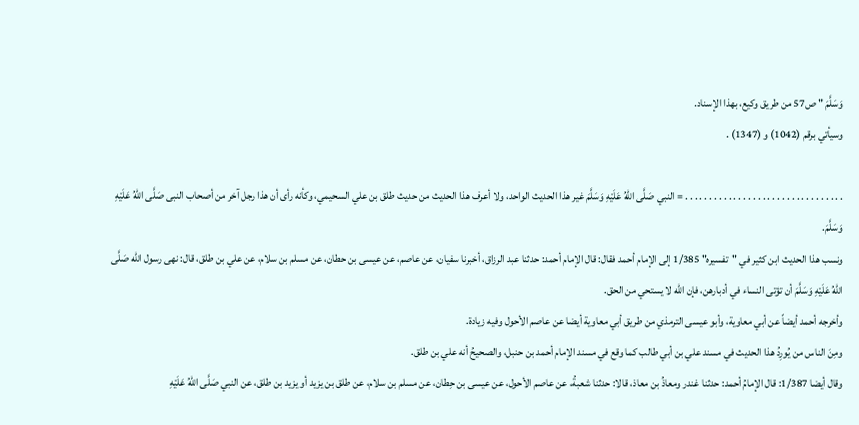وَسَلَّمَ " ص57 من طريق وكيع، بهذا الإسناد.
وسيأتي برقم (1042) و (1347) .

. . . . . . . . . . . . . . . . . . . . . . . . . . . . . . . . . = النبي صَلَّى اللهُ عَلَيْهِ وَسَلَّمَ غير هذا الحديث الواحد، ولا أعرف هذا الحديث من حديث طلق بن علي السحيمي، وكأنه رأى أن هذا رجل آخر من أصحاب النبى صَلَّى اللهُ عَلَيْهِ وَسَلَّمَ.
ونسب هذا الحديث ابن كثير في "تفسيره" 1/385 إلى الإمام أحمد فقال: قال الإمام أحمد: حدثنا عبد الرزاق، أخبرنا سفيان، عن عاصم، عن عيسى بن حطان، عن مسلم بن سلام، عن علي بن طلق، قال: نهى رسول الله صَلَّى اللهُ عَلَيْهِ وَسَلَّمَ أن تؤتى النساء في أدبارهن، فإن الله لا يستحي من الحق.
وأخرجه أحمد أيضاً عن أبي معاوية، وأبو عيسى الترمذي من طريق أبي معاوية أيضا عن عاصم الأحول وفيه زيادة.
ومِنَ الناس من يُورِدُ هذا الحديث في مسند علي بن أبي طالب كما وقع في مسند الإمام أحمد بن حنبل، والصحيحُ أنه علي بن طلق.
وقال أيضا 1/387: قال الإمامُ أحمد: حدثنا غندر ومعاذُ بن معاذ، قالا: حدثنا شعبةُ، عن عاصم الأحول، عن عيسى بن حِطان، عن مسلم بن سلام، عن طلق بن يزيد أو يزيد بن طلق، عن النبي صَلَّى اللهُ عَلَيْهِ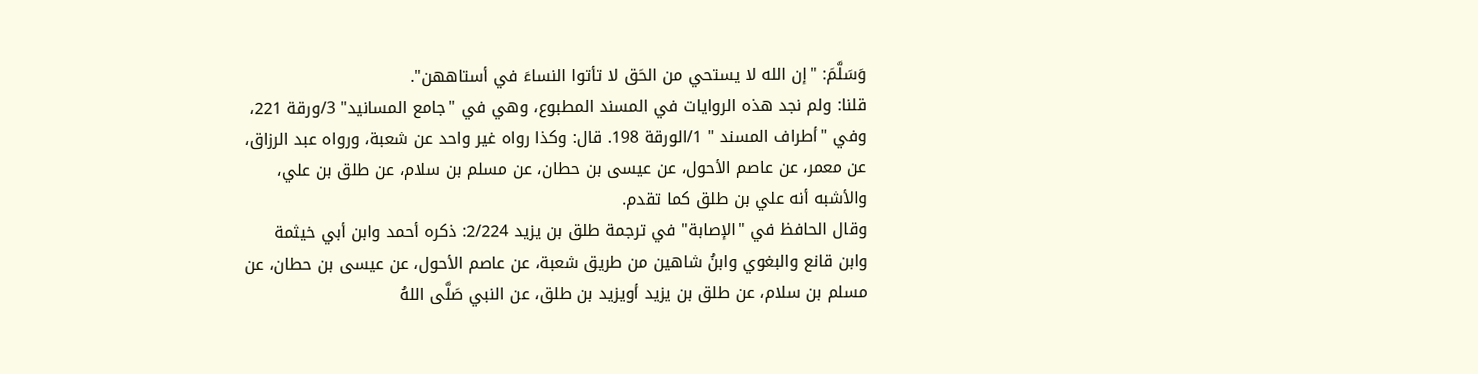وَسَلَّمَ: "إن الله لا يستحي من الحَق لا تأتوا النساءَ في أستاههن".
قلنا: ولم نجد هذه الروايات في المسند المطبوع، وهي في "جامع المسانيد" 3/ورقة 221، وفي "أطراف المسند " 1/الورقة 198. قال: وكذا رواه غير واحد عن شعبة، ورواه عبد الرزاق، عن معمر، عن عاصم الأحول، عن عيسى بن حطان، عن مسلم بن سلام، عن طلق بن علي، والأشبه أنه علي بن طلق كما تقدم.
وقال الحافظ في "الإصابة" في ترجمة طلق بن يزيد 2/224: ذكره أحمد وابن أبي خيثمة وابن قانع والبغوي وابنُ شاهين من طريق شعبة، عن عاصم الأحول، عن عيسى بن حطان، عن مسلم بن سلام، عن طلق بن يزيد أويزيد بن طلق، عن النبي صَلَّى اللهُ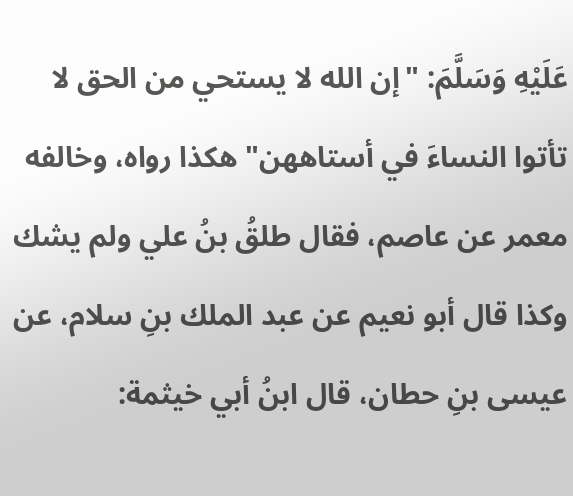عَلَيْهِ وَسَلَّمَ: "إن الله لا يستحي من الحق لا تأتوا النساءَ في أستاههن" هكذا رواه، وخالفه معمر عن عاصم، فقال طلقُ بنُ علي ولم يشك وكذا قال أبو نعيم عن عبد الملك بنِ سلام، عن عيسى بنِ حطان، قال ابنُ أبي خيثمة: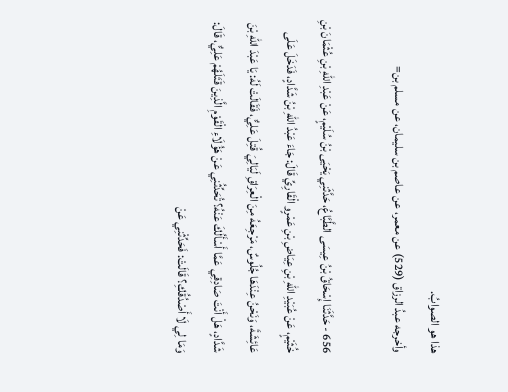هذا هو الصوابُ.
وأخرجه عبدُ الرزاق (529) عن معمر، عن عاصم بن سليمان، عن مسلم بن=

656 - حَدَّثَنَا إِسْحَاقُ بْنُ عِيسَى الطَّبَّاعُ، حَدَّثَنِي يَحْيَى بْنُ سُلَيْمٍ، عَنْ عَبْدِ اللهِ بْنِ عُثْمَانَ بْنِ خُثَيْمٍ، عَنْ عُبَيْدِ اللهِ بْنِ عِيَاضِ بْنِ عَمْرٍو الْقَارِيِّ قَالَ: جَاءَ عَبْدُ اللهِ بْنُ شَدَّادٍ، فَدَخَلَ عَلَى عَائِشَةَ، وَنَحْنُ عِنْدَهَا جُلُوسٌ، مَرْجِعَهُ مِنَ الْعِرَاقِ لَيَالِيَ قُتِلَ عَلِيٌّ، فَقَالَتْ لَهُ: يَا عَبْدَ اللهِ بْنَ شَدَّادٍ، هَلْ أَنْتَ صَادِقِي عَمَّا أَسْأَلُكَ عَنْهُ؟ تُحَدِّثُنِي عَنْ هَؤُلَاءِ الْقَوْمِ الَّذِينَ قَتَلَهُمْ عَلِيٌّ، قَالَ: وَمَا لِي لَا أَصْدُقُكِ؟ قَالَتْ: فَحَدِّثْنِي عَنْ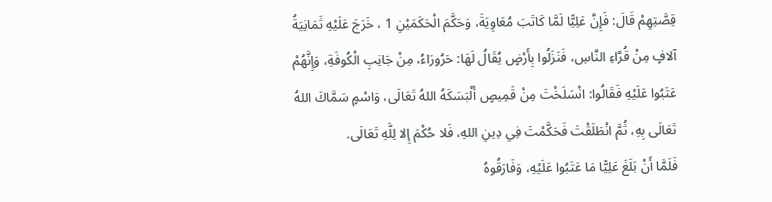قِصَّتِهِمْ قَالَ: فَإِنَّ عَلِيًّا لَمَّا كَاتَبَ مُعَاوِيَةَ، وَحَكَّمَ الْحَكَمَيْنِ 1 ، خَرَجَ عَلَيْهِ ثَمَانِيَةُ آلافٍ مِنْ قُرَّاءِ النَّاسِ، فَنَزَلُوا بِأَرْضٍ يُقَالُ لَهَا: حَرُورَاءُ، مِنْ جَانِبِ الْكُوفَةِ، وَإِنَّهُمْ عَتَبُوا عَلَيْهِ فَقَالُوا: انْسَلَخْتَ مِنْ قَمِيصٍ أَلْبَسَكَهُ اللهُ تَعَالَى، وَاسْمٍ سَمَّاكَ اللهُ تَعَالَى بِهِ، ثُمَّ انْطَلَقْتَ فَحَكَّمْتَ فِي دِينِ اللهِ، فَلا حُكْمَ إِلا لِلَّهِ تَعَالَى.
فَلَمَّا أَنْ بَلَغَ عَلِيًّا مَا عَتَبُوا عَلَيْهِ، وَفَارَقُوهُ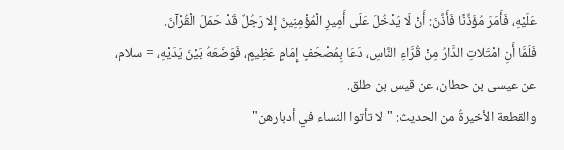عَلَيْهِ، فَأَمَرَ مُؤَذِّنًا فَأَذَّنَ: أَنْ لَا يَدْخُلَ عَلَى أَمِيرِ الْمُؤْمِنِينَ إِلا رَجُلٌ قَدْ حَمَلَ الْقُرْآنَ.
فَلَمَّا أَنِ امْتَلاتِ الدَّارُ مِنْ قُرَّاءِ النَّاسِ، دَعَا بِمُصْحَفٍ إِمَامٍ عَظِيمٍ، فَوَضَعَهُ بَيْنَ يَدَيْهِ، = سلام، عن عيسى بن حطان، عن قيس بن طلق.
والقطعة الأخيرةُ من الحديث: "لا تأتوا النساء في أدبارهن"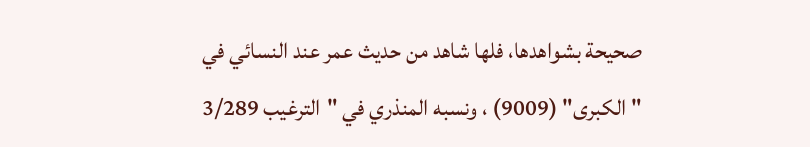صحيحة بشواهدها، فلها شاهد من حديث عمر عند النسائي في "الكبرى" (9009) ، ونسبه المنذري في "الترغيب 3/289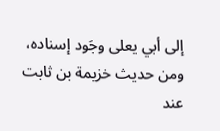إلى أبي يعلى وجَود إسناده، ومن حديث خزيمة بن ثابت عند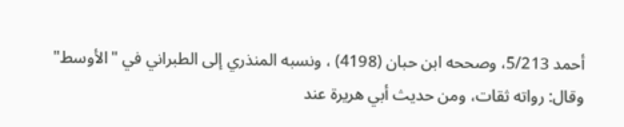أحمد 5/213، وصححه ابن حبان (4198) ، ونسبه المنذري إلى الطبراني في "الأوسط" وقال: رواته ثقات، ومن حديث أبي هريرة عند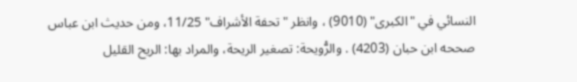النسائي في "الكبرى" (9010) ، وانظر "تحفة الأشراف" 11/25، ومن حديث ابن عباس صححه ابن حبان (4203) . والرُّويحة: تصغير الريحة، والمراد بها: الريح القليل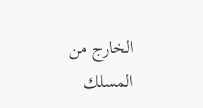الخارج من المسلك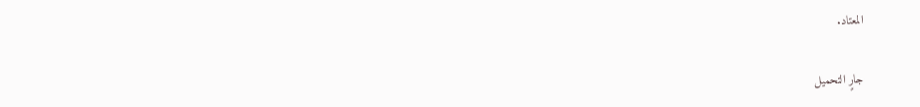المعتاد.

جارٍ التحميل